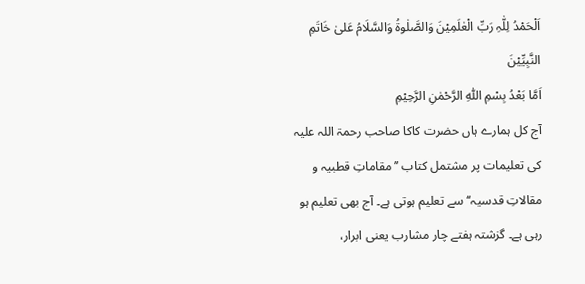اَلْحَمْدُ لِلّٰہِ رَبِّ الْعٰلَمِیْنَ وَالصَّلٰوۃُ وَالسَّلَامُ عَلیٰ خَاتَمِ النَّبِیِّیْنَ
اَمَّا بَعْدُ بِسْمِ اللّٰہِ الرَّحْمٰنِ الرَّحِیْمِ
آج کل ہمارے ہاں حضرت کاکا صاحب رحمۃ اللہ علیہ کی تعلیمات پر مشتمل کتاب ’’مقاماتِ قطبیہ و مقالاتِ قدسیہ‘‘ سے تعلیم ہوتی ہے۔ آج بھی تعلیم ہو رہی ہے۔ گزشتہ ہفتے چار مشارب یعنی ابرار،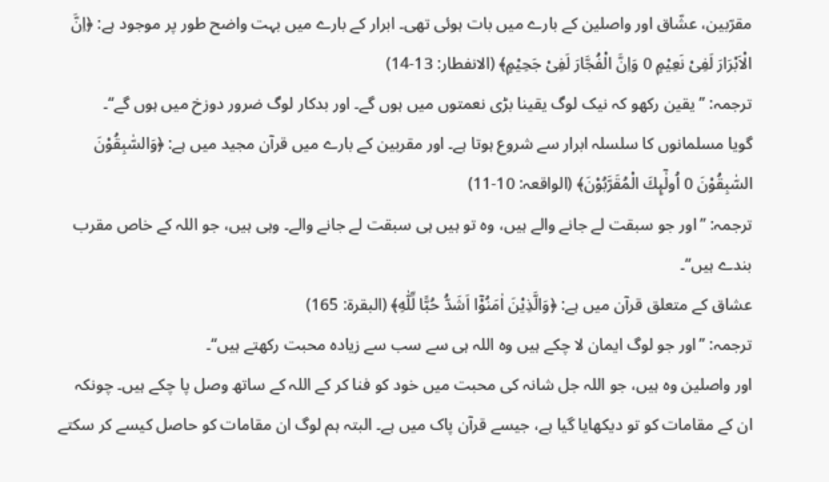مقرّبین، عشّاق اور واصلین کے بارے میں بات ہوئی تھی۔ ابرار کے بارے میں بہت واضح طور پر موجود ہے: ﴿اِنَّ الْاَبْرَارَ لَفِیْ نَعِیْمٍ 0 وَاِنَّ الْفُجَّارَ لَفِیْ جَحِیْمٍ﴾ (الانفطار: 13-14)
ترجمہ: ’’یقین رکھو کہ نیک لوگ یقینا بڑی نعمتوں میں ہوں گے۔ اور بدکار لوگ ضرور دوزخ میں ہوں گے‘‘۔
گویا مسلمانوں کا سلسلہ ابرار سے شروع ہوتا ہے۔ اور مقربین کے بارے میں قرآن مجید میں ہے: ﴿وَالسّٰبِقُوْنَ السّٰبِقُوْنَ 0 اُولٰٓىِٕكَ الْمُقَرَّبُوْنَ﴾ (الواقعہ: 10-11)
ترجمہ: ’’اور جو سبقت لے جانے والے ہیں، وہ تو ہیں ہی سبقت لے جانے والے۔ وہی ہیں، جو اللہ کے خاص مقرب بندے ہیں‘‘۔
عشاق کے متعلق قرآن میں ہے: ﴿وَالَّذِیْنَ اٰمَنُوْۤا اَشَدُّ حُبًّا لِّلّٰهِ﴾ (البقرۃ: 165)
ترجمہ: ’’اور جو لوگ ایمان لا چکے ہیں وہ اللہ ہی سے سب سے زیادہ محبت رکھتے ہیں‘‘۔
اور واصلین وہ ہیں، جو اللہ جل شانہ کی محبت میں خود کو فنا کر کے اللہ کے ساتھ وصل پا چکے ہیں۔ چونکہ ان کے مقامات کو تو دیکھایا گیا ہے، جیسے قرآن پاک میں ہے۔ البتہ ہم لوگ ان مقامات کو حاصل کیسے کر سکتے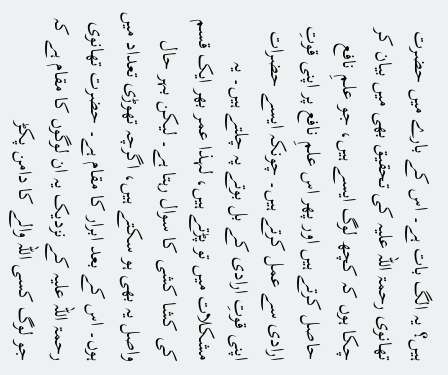ہیں؟ یہ الگ بات ہے۔ اس کے بارے میں حضرت تھانوی رحمۃ اللہ علیہ کی تحقیق بھی میں بیان کر چکا ہوں کہ کچھ لوگ ایسے ہیں، جو علمِ نافع حاصل کرتے ہیں اور پھر اس علمِ نافع پر اپنی قوتِ ارادی سے عمل کرتے ہیں۔ چونکہ ایسے حضرات اپنی قوتِ ارادی کے بل بوتے پہ چلتے ہیں۔ یہ مشکلات میں تو پڑتے ہیں، لہذا عمر بھر ایک قسم کی کشا کشی کا سوال رہتا ہے۔ لیکن بہر حال واصل یہ بھی ہو سکتے ہیں، اگرچہ تھوڑی تعداد میں ہوں۔ اس کے بعد ابرار کا مقام ہے۔ حضرت تھانوی رحمۃ اللہ علیہ کے نزدیک یہ ان لوگوں کا مقام ہے کہ جو لوگ کسی اللہ والے کا دامن پکڑ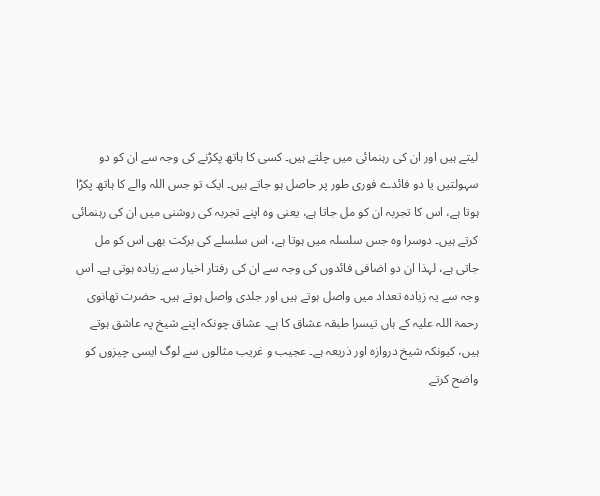لیتے ہیں اور ان کی رہنمائی میں چلتے ہیں۔ کسی کا ہاتھ پکڑنے کی وجہ سے ان کو دو سہولتیں یا دو فائدے فوری طور پر حاصل ہو جاتے ہیں۔ ایک تو جس اللہ والے کا ہاتھ پکڑا ہوتا ہے، اس کا تجربہ ان کو مل جاتا ہے، یعنی وہ اپنے تجربہ کی روشنی میں ان کی رہنمائی کرتے ہیں۔ دوسرا وہ جس سلسلہ میں ہوتا ہے، اس سلسلے کی برکت بھی اس کو مل جاتی ہے، لہذا ان دو اضافی فائدوں کی وجہ سے ان کی رفتار اخیار سے زیادہ ہوتی ہے۔ اس وجہ سے یہ زیادہ تعداد میں واصل ہوتے ہیں اور جلدی واصل ہوتے ہیں۔ حضرت تھانوی رحمۃ اللہ علیہ کے ہاں تیسرا طبقہ عشاق کا ہے۔ عشاق چونکہ اپنے شیخ پہ عاشق ہوتے ہیں، کیونکہ شیخ دروازہ اور ذریعہ ہے۔ عجیب و غریب مثالوں سے لوگ ایسی چیزوں کو واضح کرتے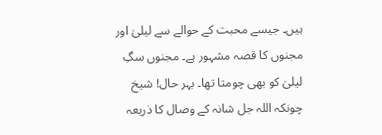ہیں۔ جیسے محبت کے حوالے سے لیلیٰ اور مجنوں کا قصہ مشہور ہے۔ مجنوں سگِ لیلیٰ کو بھی چومتا تھا۔ بہر حال! شیخ چونکہ اللہ جل شانہ کے وصال کا ذریعہ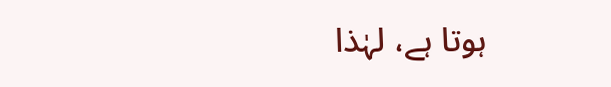ہوتا ہے، لہٰذا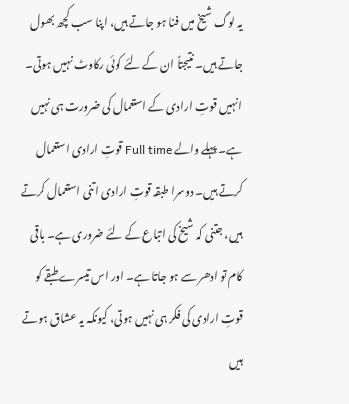یہ لوگ شیخ میں فنا ہو جاتے ہیں، اپنا سب کچھ بھول جاتے ہیں۔ نتیجتاً ان کے لئے کوئی رکاوٹ نہیں ہوتی۔ انہیں قوتِ ارادی کے استعمال کی ضرورت ہی نہیں ہے۔ پہلے والے Full time قوتِ ارادی استعمال کرتے ہیں۔ دوسرا طبقہ قوتِ ارادی اتنی استعمال کرتے ہیں، جتنی کہ شیخ کی اتباع کے لئے ضروری ہے۔ باقی کام تو ادھر سے ہو جاتا ہے۔ اور اس تیسرے طبقے کو قوتِ ارادی کی فکر ہی نہیں ہوتی، کیونکہ یہ عشاق ہوتے ہیں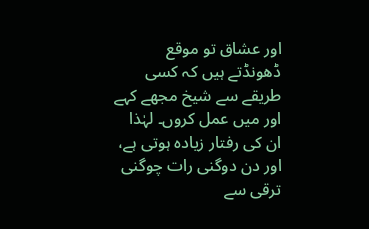اور عشاق تو موقع ڈھونڈتے ہیں کہ کسی طریقے سے شیخ مجھے کہے اور میں عمل کروں۔ لہٰذا ان کی رفتار زیادہ ہوتی ہے، اور دن دوگنی رات چوگنی ترقی سے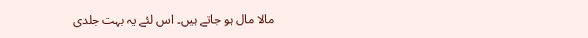مالا مال ہو جاتے ہیں۔ اس لئے یہ بہت جلدی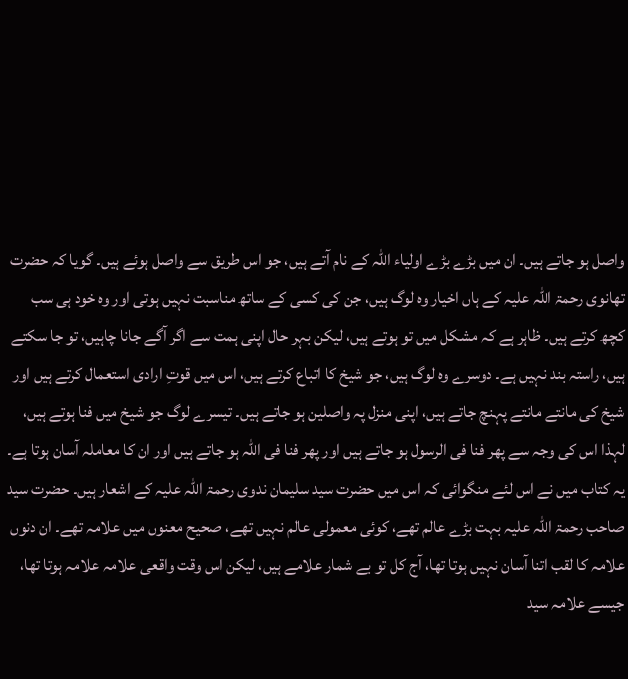واصل ہو جاتے ہیں۔ ان میں بڑے بڑے اولیاء اللہ کے نام آتے ہیں، جو اس طریق سے واصل ہوئے ہیں۔ گویا کہ حضرت تھانوی رحمۃ اللہ علیہ کے ہاں اخیار وہ لوگ ہیں، جن کی کسی کے ساتھ مناسبت نہیں ہوتی اور وہ خود ہی سب کچھ کرتے ہیں۔ ظاہر ہے کہ مشکل میں تو ہوتے ہیں، لیکن بہر حال اپنی ہمت سے اگر آگے جانا چاہیں، تو جا سکتے ہیں، راستہ بند نہیں ہے۔ دوسرے وہ لوگ ہیں، جو شیخ کا اتباع کرتے ہیں، اس میں قوتِ ارادی استعمال کرتے ہیں اور شیخ کی مانتے مانتے پہنچ جاتے ہیں، اپنی منزل پہ واصلین ہو جاتے ہیں۔ تیسرے لوگ جو شیخ میں فنا ہوتے ہیں، لہذا اس کی وجہ سے پھر فنا فی الرسول ہو جاتے ہیں اور پھر فنا فی اللہ ہو جاتے ہیں اور ان کا معاملہ آسان ہوتا ہے۔ یہ کتاب میں نے اس لئے منگوائی کہ اس میں حضرت سید سلیمان ندوی رحمۃ اللہ علیہ کے اشعار ہیں۔ حضرت سید صاحب رحمۃ اللہ علیہ بہت بڑے عالم تھے، کوئی معمولی عالم نہیں تھے، صحیح معنوں میں علامہ تھے۔ ان دنوں علامہ کا لقب اتنا آسان نہیں ہوتا تھا، آج کل تو بے شمار علامے ہیں، لیکن اس وقت واقعی علامہ علامہ ہوتا تھا، جیسے علامہ سید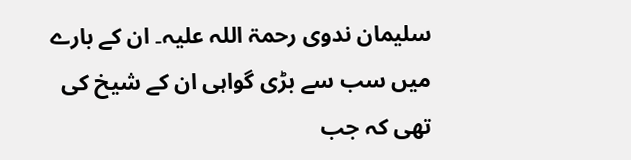سلیمان ندوی رحمۃ اللہ علیہ۔ ان کے بارے میں سب سے بڑی گواہی ان کے شیخ کی تھی کہ جب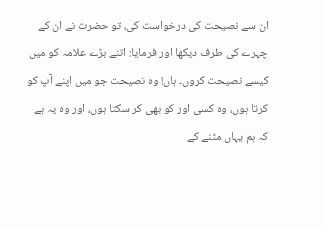ان سے نصیحت کی درخواست کی، تو حضرت نے ان کے چہرے کی طرف دیکھا اور فرمایا: اتنے بڑے علامہ کو میں کیسے نصیحت کروں۔ ہاں! وہ نصیحت جو میں اپنے آپ کو کرتا ہوں، وہ کسی اور کو بھی کر سکتا ہوں، اور وہ یہ ہے کہ ہم یہاں مٹنے کے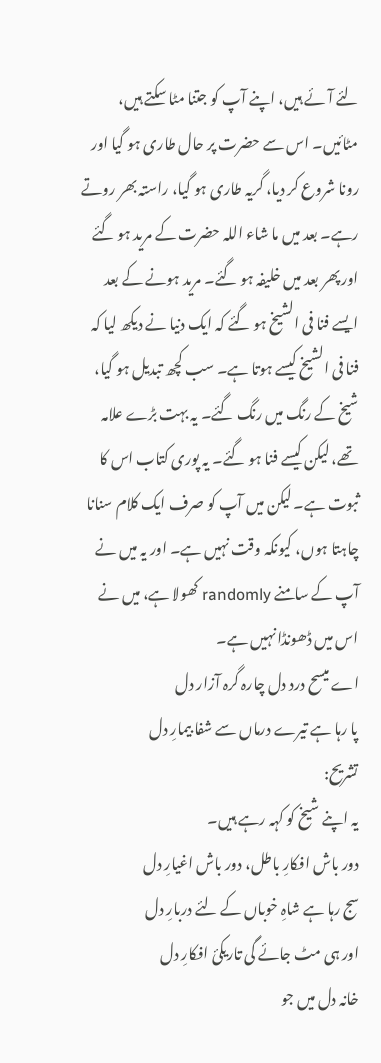لئے آئے ہیں، اپنے آپ کو جتنا مٹا سکتے ہیں، مٹائیں۔ اس سے حضرت پر حال طاری ہو گیا اور رونا شروع کر دیا، گریہ طاری ہو گیا، راستہ بھر روتے رہے۔ بعد میں ما شاء اللہ حضرت کے مرید ہو گئے اور پھر بعد میں خلیفہ ہو گئے۔ مرید ہونے کے بعد ایسے فنا فی الشیخ ہو گئے کہ ایک دنیا نے دیکھ لیا کہ فنا فی الشیخ کیسے ہوتا ہے۔ سب کچھ تبدیل ہو گیا، شیخ کے رنگ میں رنگ گئے۔ یہ بہت بڑے علامہ تھے، لیکن کیسے فنا ہو گئے۔ یہ پوری کتاب اس کا ثبوت ہے۔ لیکن میں آپ کو صرف ایک کلام سنانا چاہتا ہوں، کیونکہ وقت نہیں ہے۔ اور یہ میں نے آپ کے سامنے randomly کھولا ہے، میں نے اس میں ڈھونڈا نہیں ہے۔
اے میسح درد دل چارہ گرہ آزار دل
پا رہا ہے تیرے درماں سے شفا بیمارِ دل
تشریح:
یہ اپنے شیخ کو کہہ رہے ہیں۔
دور باش افکارِ باطل، دور باش اغیارِ دل
سج رہا ہے شاہِ خوباں کے لئے دربارِ دل
اور ہی مٹ جائے گی تاریکئ افکارِ دل
خانہ دل میں جو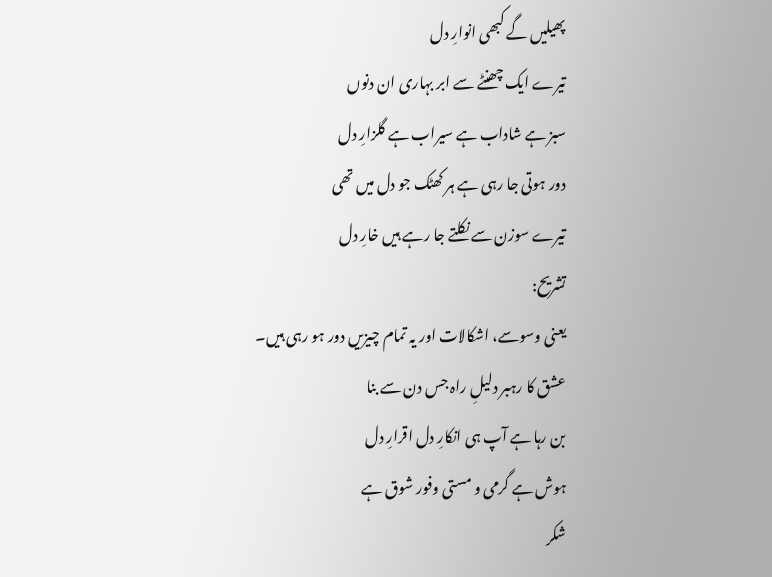پھیلیں گے کبھی انوارِ دل
تیرے ایک چھنٹے سے ابر بہاری ان دنوں
سبز ہے شاداب ہے سیراب ہے گلزارِ دل
دور ہوتی جا رہی ہے ہر کھٹک جو دل میں تھی
تیرے سوزن سے نکلتے جا رہے ہیں خارِ دل
تشریح:
یعنی وسوسے، اشکالات اور یہ تمام چیزیں دور ہو رہی ہیں۔
عشق کا رہبر دلیلِ راہ جس دن سے بنا
بن رہا ہے آپ ہی انکارِ دل اقرارِ دل
ہوش ہے گرمی و مستی وفور شوق ہے
شکر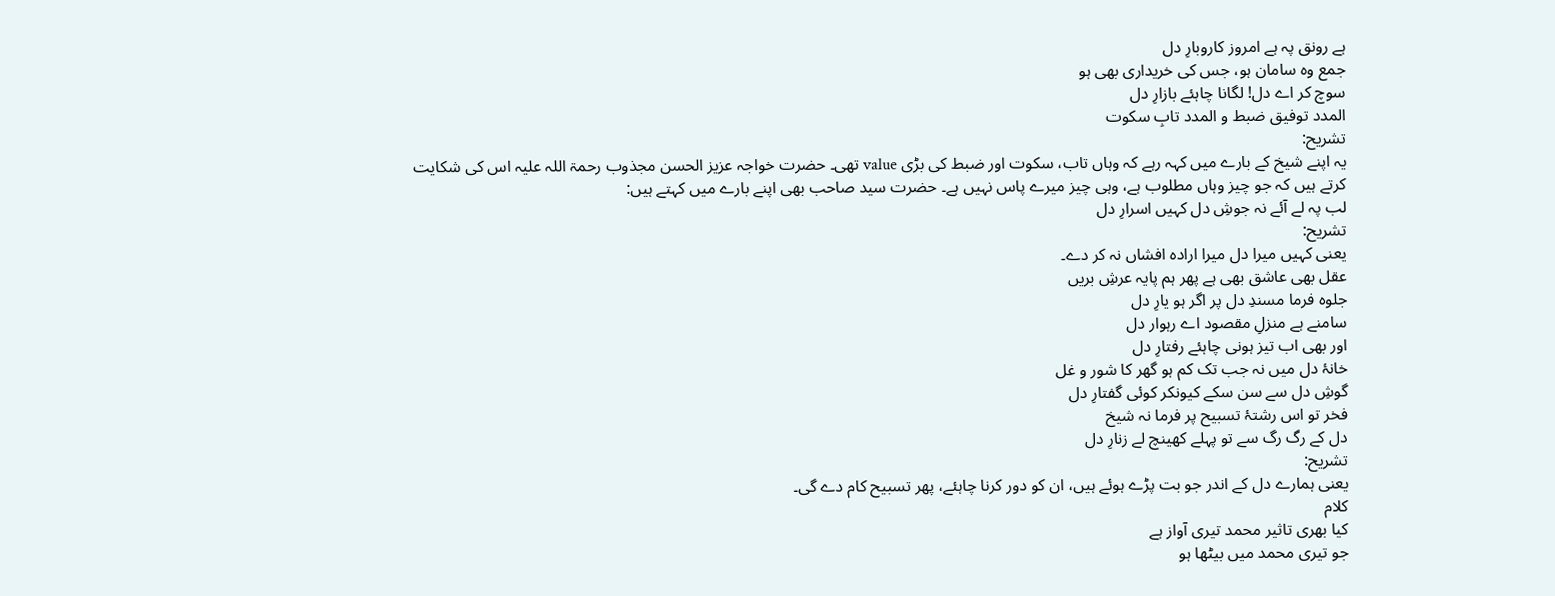ہے رونق پہ ہے امروز کاروبارِ دل
جمع وہ سامان ہو، جس کی خریداری بھی ہو
سوچ کر اے دل! لگانا چاہئے بازارِ دل
المدد توفیق ضبط و المدد تابِ سکوت
تشریح:
یہ اپنے شیخ کے بارے میں کہہ رہے کہ وہاں تاب، سکوت اور ضبط کی بڑی value تھی۔ حضرت خواجہ عزیز الحسن مجذوب رحمۃ اللہ علیہ اس کی شکایت کرتے ہیں کہ جو چیز وہاں مطلوب ہے، وہی چیز میرے پاس نہیں ہے۔ حضرت سید صاحب بھی اپنے بارے میں کہتے ہیں:
لب پہ لے آئے نہ جوشِ دل کہیں اسرارِ دل
تشریح:
یعنی کہیں میرا دل میرا ارادہ افشاں نہ کر دے۔
عقل بھی عاشق بھی ہے پھر ہم پایہ عرشِ بریں
جلوہ فرما مسندِ دل پر اگر ہو یارِ دل
سامنے ہے منزلِ مقصود اے رہوار دل
اور بھی اب تیز ہونی چاہئے رفتارِ دل
خانۂ دل میں نہ جب تک کم ہو گھر کا شور و غل
گوشِ دل سے سن سکے کیونکر کوئی گفتارِ دل
فخر تو اس رشتۂ تسبیح پر فرما نہ شیخ
دل کے رگ رگ سے تو پہلے کھینچ لے زنارِ دل
تشریح:
یعنی ہمارے دل کے اندر جو بت پڑے ہوئے ہیں، ان کو دور کرنا چاہئے، پھر تسبیح کام دے گی۔
کلام
کیا بھری تاثیر محمد تیری آواز ہے
جو تیری محمد میں بیٹھا ہو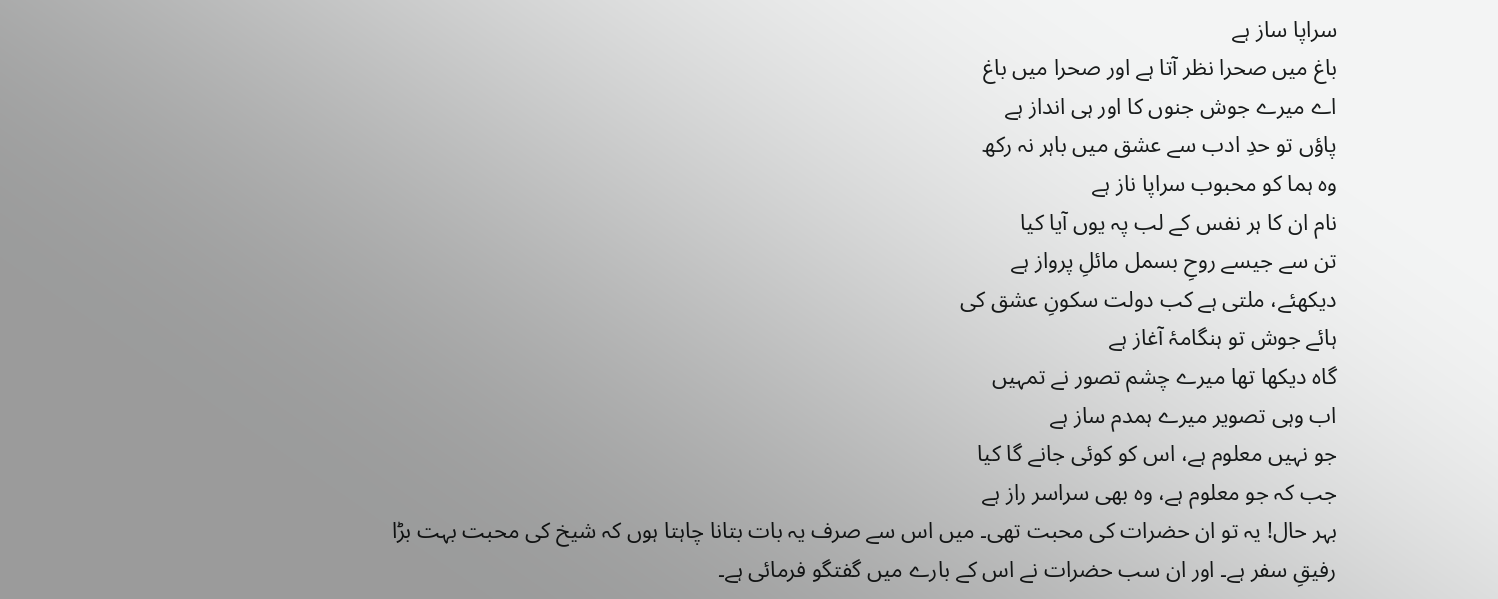سراپا ساز ہے
باغ میں صحرا نظر آتا ہے اور صحرا میں باغ
اے میرے جوش جنوں کا اور ہی انداز ہے
پاؤں تو حدِ ادب سے عشق میں باہر نہ رکھ
وہ ہما کو محبوب سراپا ناز ہے
نام ان کا ہر نفس کے لب پہ یوں آیا کیا
تن سے جیسے روحِ بسمل مائلِ پرواز ہے
دیکھئے، ملتی ہے کب دولت سکونِ عشق کی
ہائے جوش تو ہنگامۂ آغاز ہے
گاہ دیکھا تھا میرے چشم تصور نے تمہیں
اب وہی تصویر میرے ہمدم ساز ہے
جو نہیں معلوم ہے، اس کو کوئی جانے گا کیا
جب کہ جو معلوم ہے، وہ بھی سراسر راز ہے
بہر حال! یہ تو ان حضرات کی محبت تھی۔ میں اس سے صرف یہ بات بتانا چاہتا ہوں کہ شیخ کی محبت بہت بڑا رفیقِ سفر ہے۔ اور ان سب حضرات نے اس کے بارے میں گفتگو فرمائی ہے۔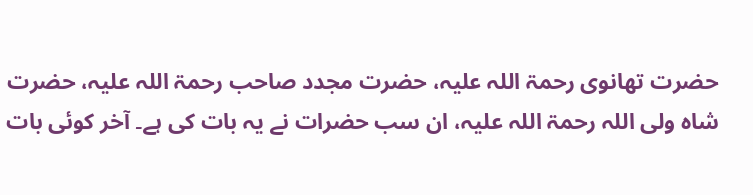حضرت تھانوی رحمۃ اللہ علیہ، حضرت مجدد صاحب رحمۃ اللہ علیہ، حضرت شاہ ولی اللہ رحمۃ اللہ علیہ، ان سب حضرات نے یہ بات کی ہے۔ آخر کوئی بات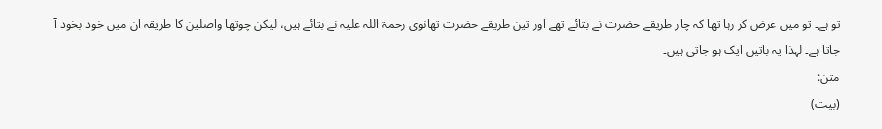تو ہے۔ تو میں عرض کر رہا تھا کہ چار طریقے حضرت نے بتائے تھے اور تین طریقے حضرت تھانوی رحمۃ اللہ علیہ نے بتائے ہیں، لیکن چوتھا واصلین کا طریقہ ان میں خود بخود آ جاتا ہے۔ لہذا یہ باتیں ایک ہو جاتی ہیں۔
متن:
(بیت)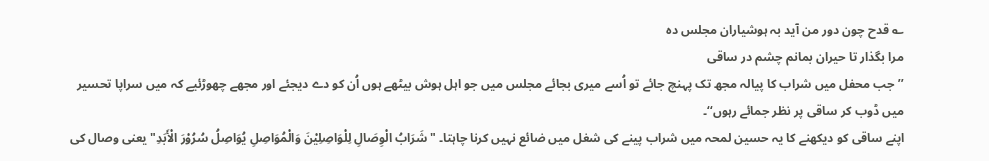؎ قدح چون دور من آید بہ ہوشیاران مجلس دہ
مرا بگذار تا حیران بمانم چشم در ساقی
’’جب محفل میں شراب کا پیالہ مجھ تک پہنچ جائے تو اُسے میری بجائے مجلس میں جو اہل ہوش بیٹھے ہوں اُن کو دے دیجئے اور مجھے چھوڑئیے کہ میں سراپا تحسیر میں ڈوب کر ساقی پر نظر جمائے رہوں‘‘۔
اپنے ساقی کو دیکھنے کا یہ حسین لمحہ میں شراب پینے کی شغل میں ضائع نہیں کرنا چاہتا۔ "شَرَابُ الْوِصَالِ لِلْوَاصِلِیْنَ وَالْمُوَاصِلِ یُوَاصِلُ سُرُوْرَ الْأَبَدِ" یعنی وصال کی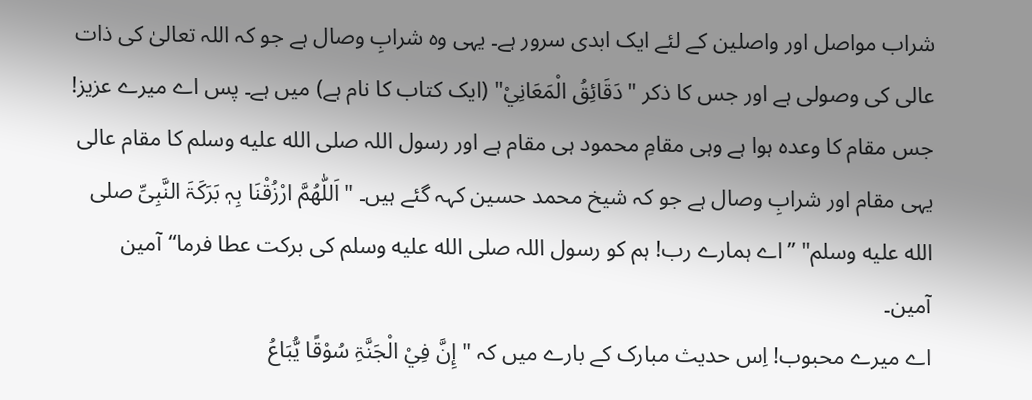شراب مواصل اور واصلین کے لئے ایک ابدی سرور ہے۔ یہی وہ شرابِ وصال ہے جو کہ اللہ تعالیٰ کی ذات عالی کی وصولی ہے اور جس کا ذکر "دَقَائِقُ الْمَعَانِيْ" (ایک کتاب کا نام ہے) میں ہے۔ پس اے میرے عزیز! جس مقام کا وعدہ ہوا ہے وہی مقامِ محمود ہی مقام ہے اور رسول اللہ صلى الله عليه وسلم کا مقام عالی یہی مقام اور شرابِ وصال ہے جو کہ شیخ محمد حسین کہہ گئے ہیں۔ "اَللّٰھُمَّ ارْزُقْنَا بِہٖ بَرَکَۃَ النَّبِیِّ صلى الله عليه وسلم" ”اے ہمارے رب! ہم کو رسول اللہ صلى الله عليه وسلم کی برکت عطا فرما“آمین آمین۔
اے میرے محبوب! اِس حدیث مبارک کے بارے میں کہ "إِنَّ فِيْ الْجَنَّۃِ سُوْقًا یُّبَاعُ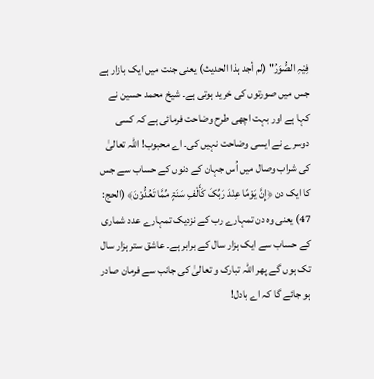فِیْہِ الصُّوَرُ" (لم أجد ہذا الحدیث) یعنی جنت میں ایک بازار ہے جس میں صورتوں کی خرید ہوتی ہے۔ شیخ محمد حسین نے کہا ہے اور بہت اچھی طرح وضاحت فرمائی ہے کہ کسی دوسرے نے ایسی وضاحت نہیں کی۔ اے محبوب! اللہ تعالیٰ کی شراب وصال میں اُس جہان کے دنوں کے حساب سے جس کا ایک دن ﴿إِنَّ یَوْمًا عِنْدَ رَبِّکَ کَأَلْفِ سَنَۃٍ مِّمَّا تَعُدُّوْنَ﴾ (الحج: 47) یعنی وہ دن تمہارے رب کے نزدیک تمہارے عدد شماری کے حساب سے ایک ہزار سال کے برابر ہے۔ عاشق ستر ہزار سال تک ہوں گے پھر اللہ تبارک و تعالیٰ کی جانب سے فرمان صادر ہو جائے گا کہ اے بادل!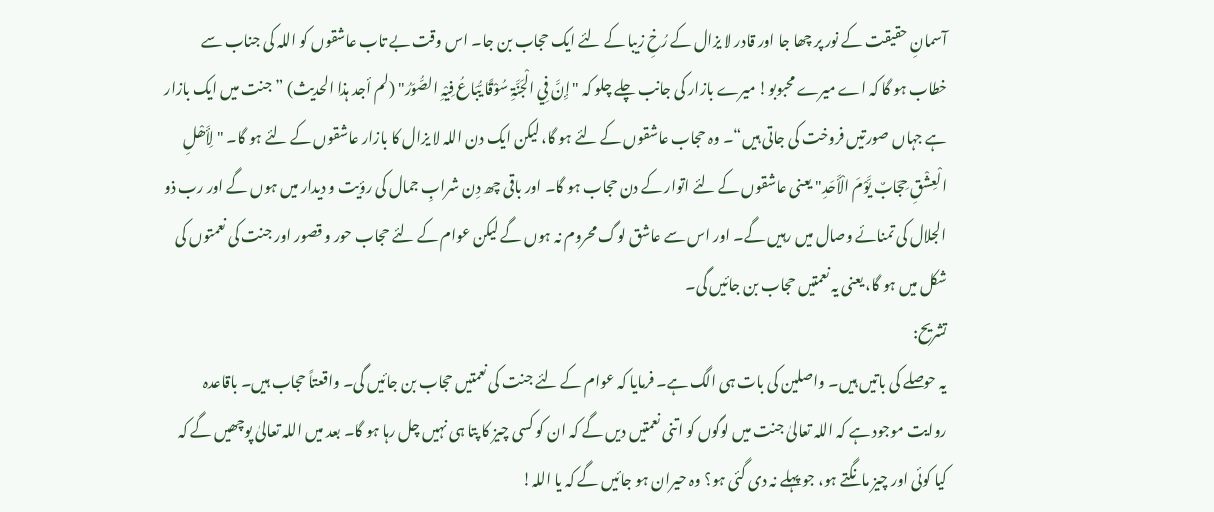آسمانِ حقیقت کے نور پر چھا جا اور قادر لا یزال کے رُخِ زیبا کے لئے ایک حجاب بن جا۔ اس وقت بے تاب عاشقوں کو اللہ کی جناب سے خطاب ہو گا کہ اے میرے محبوبو! میرے بازار کی جانب چلے چلو کہ "إِنَّ فِي الْجَنَّۃِ سُوْقًا یُّبَاعُ فِیْہِ الصُّوَرُ" (لم أجد ہذا الحدیث) ”جنت میں ایک بازار ہے جہاں صورتیں فروخت کی جاتی ہیں“۔ وہ حجاب عاشقوں کے لئے ہو گا، لیکن ایک دن اللہ لا یزال کا بازار عاشقوں کے لئے ہو گا۔ "لِأَھْلِ الْعِشْقِ حِجَابٌ یَّوْمَ الْأَحَدِ" یعنی عاشقوں کے لئے اتوار کے دن حجاب ہو گا۔ اور باقی چھ دِن شرابِ جمال کی رؤیت و دیدار میں ہوں گے اور رب ذو الجلال کی تمنائے وصال میں رہیں گے۔ اور اس سے عاشق لوگ محروم نہ ہوں گے لیکن عوام کے لئے حجاب حور و قصور اور جنت کی نعمتوں کی شکل میں ہو گا، یعنی یہ نعمتیں حجاب بن جائیں گی۔
تشریح:
یہ حوصلے کی باتیں ہیں۔ واصلین کی بات ہی الگ ہے۔ فرمایا کہ عوام کے لئے جنت کی نعمتیں حجاب بن جائیں گی۔ واقعتاً حجاب ہیں۔ باقاعدہ روایت موجود ہے کہ اللہ تعالیٰ جنت میں لوگوں کو اتنی نعمتیں دیں گے کہ ان کو کسی چیز کا پتا ہی نہیں چل رہا ہو گا۔ بعد میں اللہ تعالیٰ پوچھیں گے کہ کیا کوئی اور چیز مانگتے ہو، جو پہلے نہ دی گئی ہو؟ وہ حیران ہو جائیں گے کہ یا اللہ!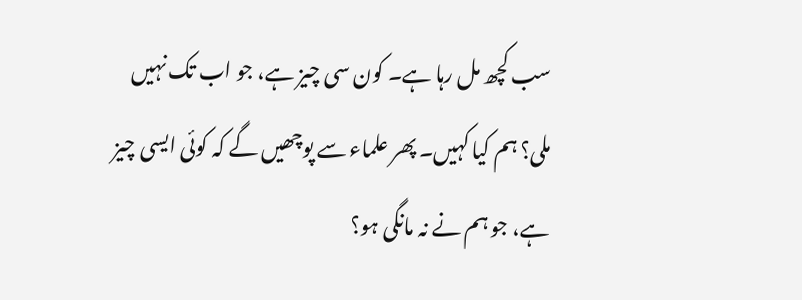سب کچھ مل رہا ہے۔ کون سی چیز ہے، جو اب تک نہیں ملی؟ ہم کیا کہیں۔ پھر علماء سے پوچھیں گے کہ کوئی ایسی چیز ہے، جو ہم نے نہ مانگی ہو؟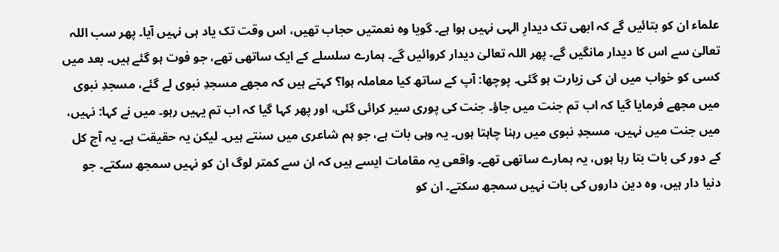علماء ان کو بتائیں گے کہ ابھی تک دیدارِ الہی نہیں ہوا ہے۔ گویا وہ نعمتیں حجاب تھیں، اس وقت تک یاد ہی نہیں آیا۔ پھر سب اللہ تعالیٰ سے اس کا دیدار مانگیں گے۔ پھر اللہ تعالیٰ دیدار کروائیں گے۔ ہمارے سلسلے کے ایک ساتھی تھے، جو فوت ہو گئے ہیں۔ بعد میں کسی کو خواب میں ان کی زیارت ہو گئی۔ پوچھا: آپ کے ساتھ کیا معاملہ ہوا؟ کہتے ہیں کہ مجھے مسجدِ نبوی لے گئے، مسجدِ نبوی میں مجھے فرمایا گیا کہ اب تم جنت میں جاؤ۔ جنت کی پوری سیر کرائی گئی، اور پھر کہا گیا کہ اب تم یہیں رہو۔ میں نے کہا: نہیں، میں جنت میں نہیں، مسجدِ نبوی میں رہنا چاہتا ہوں۔ یہ وہی بات ہے، جو ہم شاعری میں سنتے ہیں۔ لیکن یہ حقیقت ہے۔ یہ آج کل کے دور کی بات بتا رہا ہوں، یہ ہمارے ساتھی تھے۔ واقعی یہ مقامات ایسے ہیں کہ ان سے کمتر لوگ ان کو نہیں سمجھ سکتے۔ جو دنیا دار ہیں، وہ دین داروں کی بات نہیں سمجھ سکتے۔ ان کو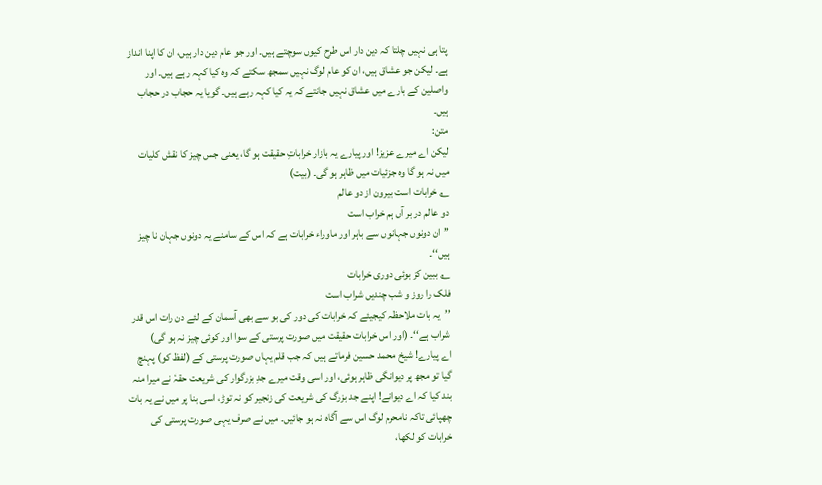پتا ہی نہیں چلتا کہ دین دار اس طرح کیوں سوچتے ہیں۔ اور جو عام دین دار ہیں، ان کا اپنا انداز ہے۔ لیکن جو عشاق ہیں، ان کو عام لوگ نہیں سمجھ سکتے کہ وہ کیا کہہ رہے ہیں۔ اور واصلین کے بارے میں عشاق نہیں جانتے کہ یہ کیا کہہ رہے ہیں۔ گویا یہ حجاب در حجاب ہیں۔
متن:
لیکن اے میرے عزیز! اور پیارے یہ بازار خراباتِ حقیقت ہو گا، یعنی جس چیز کا نقش کلیات میں نہ ہو گا وہ جزئیات میں ظاہر ہو گی۔ (بیت)
؎ خرابات است بیرون از دو عالم
دو عالم در بر آں ہم خراب است
’’ان دونوں جہانوں سے باہر اور ماوراء خرابات ہے کہ اس کے سامنے یہ دونوں جہان نا چیز ہیں‘‘۔
؎ ببین کز بوئی دوری خرابات
فلک را روز و شب چندیں شراب است
’’یہ بات ملاحظہ کیجیئے کہ خرابات کی دور کی بو سے بھی آسمان کے لئے دن رات اس قدر شراب ہے‘‘۔ (اور اس خرابات حقیقت میں صورت پرستی کے سوا اور کوئی چیز نہ ہو گی)
اے پیارے! شیخ محمد حسین فرماتے ہیں کہ جب قلم یہاں صورت پرستی کے (لفظ کو) پہنچ گیا تو مجھ پر دیوانگی ظاہر ہوئی، اور اسی وقت میرے جدِ بزرگوار کی شریعت حقہٗ نے میرا منہ بند کیا کہ اے دیوانے! اپنے جد بزرگ کی شریعت کی زنجیر کو نہ توڑ، اسی بنا پر میں نے یہ بات چھپائی تاکہ نامحرم لوگ اس سے آگاہ نہ ہو جائیں۔ میں نے صرف یہی صورت پرستی کی خرابات کو لکھا،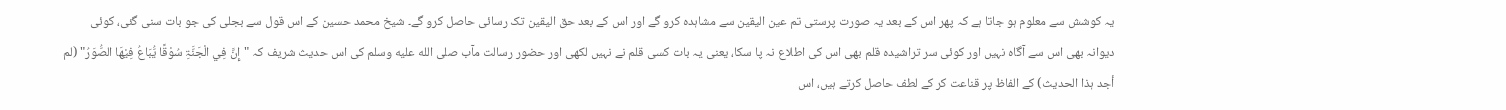یہ کوشش سے معلوم ہو جاتا ہے کہ پھر اس کے بعد یہ صورت پرستی تم عین الیقین سے مشاہدہ کرو گے اور اس کے بعد حق الیقین تک رسائی حاصل کرو گے۔ شیخ محمد حسین کے اس قول سے بجلی کی جو بات سنی گئی، کوئی دیوانہ بھی اس سے آگاہ نہیں اور کوئی سر تراشیدہ قلم بھی اس کی اطلاع نہ پا سکا، یعنی یہ بات کسی قلم نے نہیں لکھی اور حضور رسالت مآب صلى الله عليه وسلم کی اس حدیث شریف کہ "إِنَّ فِي الْجَنَّۃِ سُوْقًا یُّبَاعُ فِیْھَا الصُّوَرُ" (لم أجد ہذا الحدیث) کے الفاظ پر قناعت کر کے لطف حاصل کرتے ہیں، اس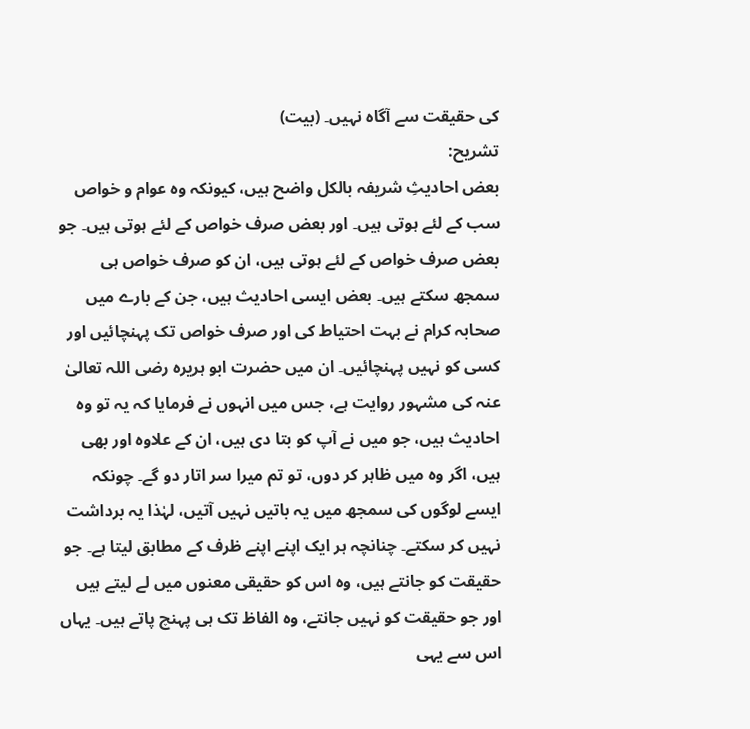کی حقیقت سے آگاہ نہیں۔ (بیت)
تشریح:
بعض احادیثِ شریفہ بالکل واضح ہیں، کیونکہ وہ عوام و خواص سب کے لئے ہوتی ہیں۔ اور بعض صرف خواص کے لئے ہوتی ہیں۔ جو بعض صرف خواص کے لئے ہوتی ہیں، ان کو صرف خواص ہی سمجھ سکتے ہیں۔ بعض ایسی احادیث ہیں، جن کے بارے میں صحابہ کرام نے بہت احتیاط کی اور صرف خواص تک پہنچائیں اور کسی کو نہیں پہنچائیں۔ ان میں حضرت ابو ہریرہ رضی اللہ تعالیٰ عنہ کی مشہور روایت ہے، جس میں انہوں نے فرمایا کہ یہ تو وہ احادیث ہیں، جو میں نے آپ کو بتا دی ہیں، ان کے علاوہ اور بھی ہیں، اگر وہ میں ظاہر کر دوں، تو تم میرا سر اتار دو گے۔ چونکہ ایسے لوگوں کی سمجھ میں یہ باتیں نہیں آتیں، لہٰذا یہ برداشت نہیں کر سکتے۔ چنانچہ ہر ایک اپنے اپنے ظرف کے مطابق لیتا ہے۔ جو حقیقت کو جانتے ہیں، وہ اس کو حقیقی معنوں میں لے لیتے ہیں اور جو حقیقت کو نہیں جانتے، وہ الفاظ تک ہی پہنچ پاتے ہیں۔ یہاں اس سے یہی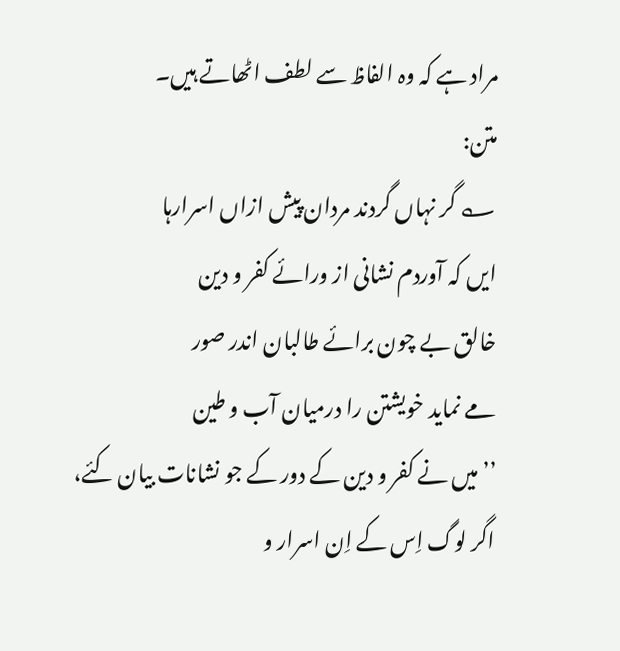مراد ہے کہ وہ الفاظ سے لطف اٹھاتے ہیں۔
متن:
؎ گر نہاں گردند مردان پیش ازاں اسرارہا
ایں کہ آوردم نشانی از ورائے کفر و دین
خالق بے چون برائے طالبان اندر صور
مے نماید خویشتن را درمیان آب و طین
’’میں نے کفر و دین کے دور کے جو نشانات بیان کئے، اگر لوگ اِس کے اِن اسرار و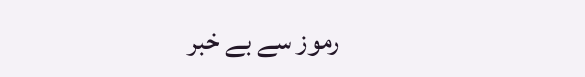رموز سے بے خبر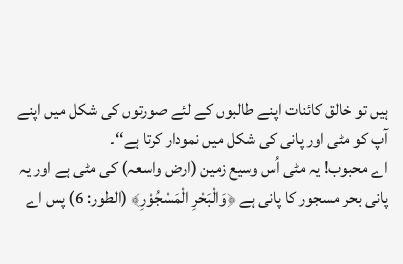ہیں تو خالق کائنات اپنے طالبوں کے لئے صورتوں کی شکل میں اپنے آپ کو مٹی اور پانی کی شکل میں نمودار کرتا ہے‘‘۔
اے محبوب! یہ مٹی اُس وسیع زمین (ارض واسعہ) کی مٹی ہے اور یہ پانی بحر مسجور کا پانی ہے ﴿وَالْبَحْرِ الْمَسْجُوْرِ﴾ (الطور: 6) پس اے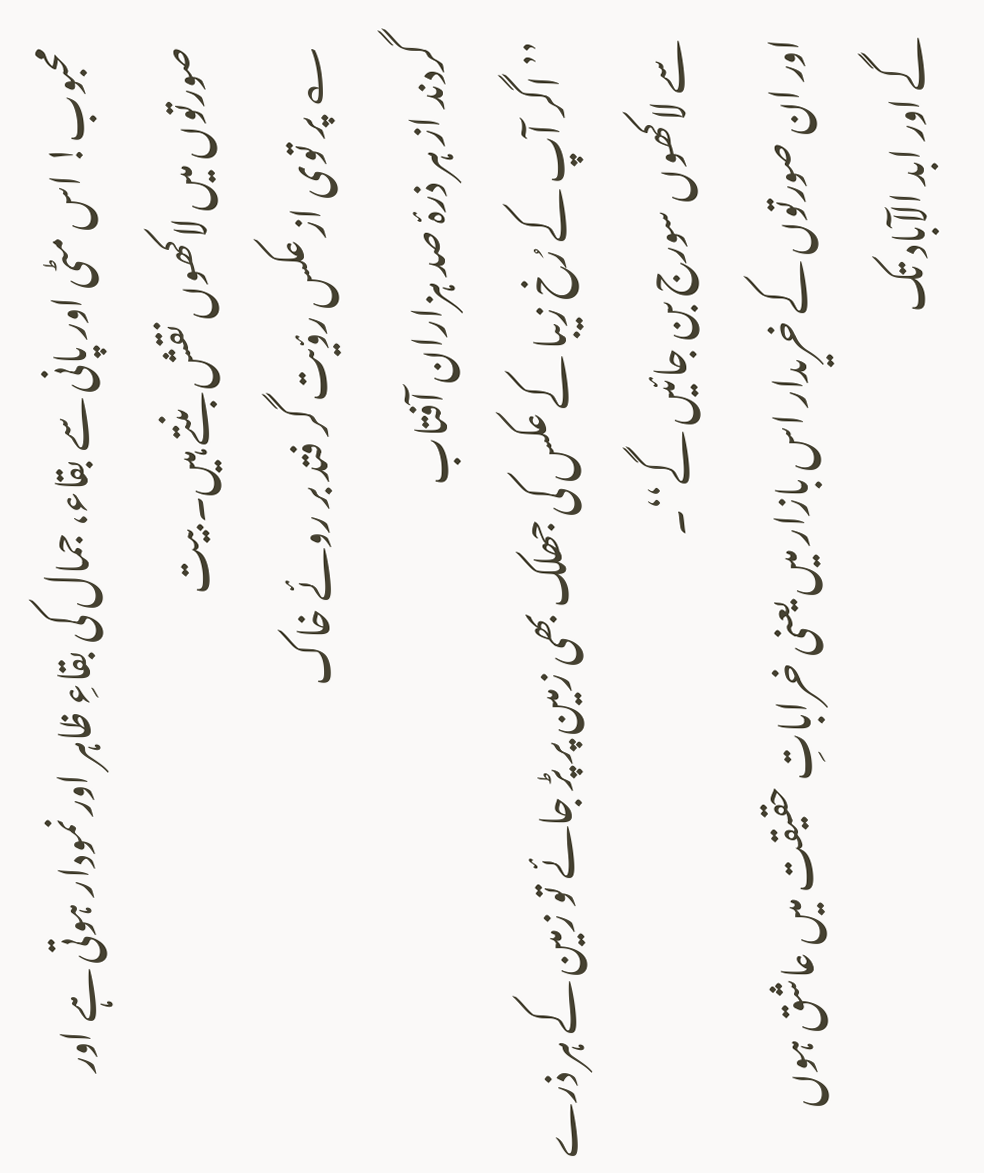محبوب! اس مٹی اور پانی سے بقاء، جمال کی بقاءِ ظاہر اور نمودار ہوتی ہے اور صورتوں میں لاکھوں نقش بنتے ہیں۔ بیت
؎ پر توی از عکس رؤیت گر فتد بر روئے خاک
گردند از ہر ذرۂ صد ہزاران آفتاب
’’اگر آپ کے رُخ زیبا کے عکس کی جھلک بھی زمین پر پڑ جائے تو زمین کے ہر ذرے سے لاکھوں سورج بن جائیں گے‘‘۔
اور ان صورتوں کے خریدار اس بازار میں یعنی خراباتِ حقیقت میں عاشق ہوں گے اور ابد الآباد تک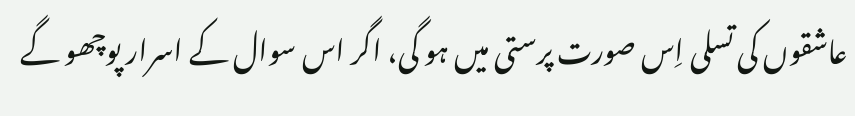عاشقوں کی تسلی اِس صورت پرستی میں ہو گی، اگر اس سوال کے اسرار پوچھو گے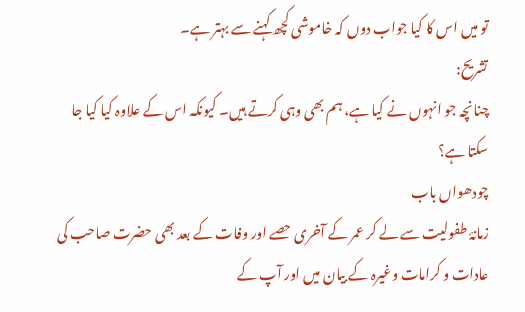تو میں اس کا کیا جواب دوں کہ خاموشی کچھ کہنے سے بہتر ہے۔
تشریح:
چنانچہ جو انہوں نے کیا ہے، ہم بھی وہی کرتے ہیں۔ کیونکہ اس کے علاوہ کیا کیا جا سکتا ہے؟
چودھواں باب
زمانۂ طفولیت سے لے کر عمر کے آخری حصے اور وفات کے بعد بھی حضرت صاحب کی عادات و کرامات وغیرہ کے بیان میں اور آپ کے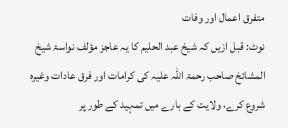متفرق اعمال اور وفات
نوٹ: قبل ازیں کہ شیخ عبد الحلیم کا یہ عاجز مؤلف نواسۂ شیخ المشائخ صاحب رحمۃ اللہ علیہ کی کرامات اور فرق عادات وغیرہ شروع کرے، ولایت کے بارے میں تمہید کے طور پر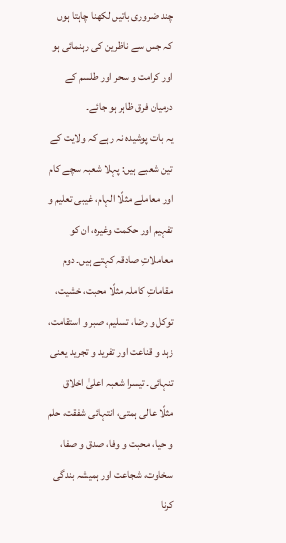چند ضروری باتیں لکھنا چاہتا ہوں کہ جس سے ناظرین کی رہنمائی ہو اور کرامت و سحر اور طلسم کے درمیان فرق ظاہر ہو جائے۔
یہ بات پوشیدہ نہ رہے کہ ولایت کے تین شعبے ہیں: پہلا شعبہ سچے کام اور معاملے مثلًا الہام، غیبی تعلیم و تفہیم اور حکمت وغیرہ، ان کو معاملاتِ صادقہ کہتے ہیں۔ دوم مقاماتِ کاملہ مثلًا محبت، خشیت، توکل و رضا، تسلیم، صبر و استقامت، زہد و قناعت اور تفرید و تجرید یعنی تنہائی۔ تیسرا شعبہ اعلیٰ اخلاق مثلًا عالی ہمتی، انتہائی شفقت، حلم و حیا، محبت و وفا، صدق و صفا، سخاوت، شجاعت اور ہمیشہ بندگی کرنا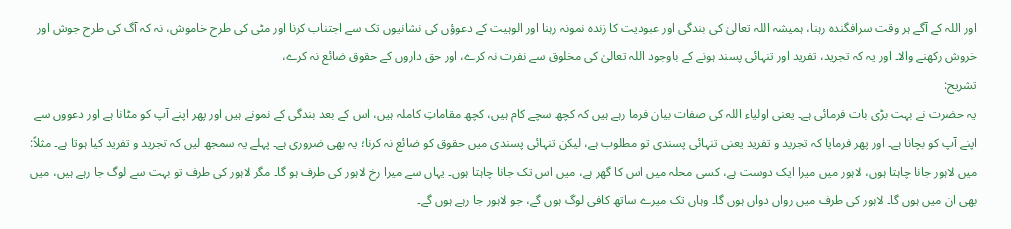اور اللہ کے آگے ہر وقت سرافگندہ رہنا، ہمیشہ اللہ تعالیٰ کی بندگی اور عبودیت کا زندہ نمونہ رہنا اور الوہیت کے دعوؤں کی نشانیوں تک سے اجتناب کرنا اور مٹی کی طرح خاموش، نہ کہ آگ کی طرح جوش اور خروش رکھنے والا۔ اور یہ کہ تجرید، تفرید اور تنہائی پسند ہونے کے باوجود اللہ تعالیٰ کی مخلوق سے نفرت نہ کرے، اور حق داروں کے حقوق ضائع نہ کرے،
تشریح:
یہ حضرت نے بہت بڑی بات فرمائی ہے۔ یعنی اولیاء اللہ کی صفات بیان فرما رہے ہیں کہ کچھ سچے کام ہیں، کچھ مقاماتِ کاملہ ہیں، اس کے بعد بندگی کے نمونے ہیں اور پھر اپنے آپ کو مٹانا ہے اور دعووں سے اپنے آپ کو بچانا ہے۔ اور پھر فرمایا کہ تجرید و تفرید یعنی تنہائی پسندی تو مطلوب ہے، لیکن تنہائی پسندی میں حقوق کو ضائع نہ کرنا؛ یہ بھی ضروری ہے۔ پہلے یہ سمجھ لیں کہ تجرید و تفرید کیا ہوتا ہے۔ مثلاً: میں لاہور جانا چاہتا ہوں، لاہور میں میرا ایک دوست ہے، کسی محلہ میں اس کا گھر ہے، میں اس تک جانا چاہتا ہوں۔ یہاں سے میرا رخ لاہور کی طرف ہو گا۔ مگر لاہور کی طرف تو بہت سے لوگ جا رہے ہیں، میں بھی ان میں ہوں گا۔ لاہور کی طرف میں رواں دواں ہوں گا۔ وہاں تک میرے ساتھ کافی لوگ ہوں گے، جو لاہور جا رہے ہوں گے۔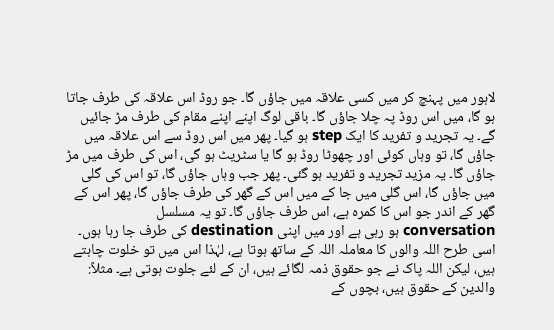لاہور میں پہنچ کر میں کسی علاقہ میں جاؤں گا۔ جو روڈ اس علاقہ کی طرف جاتا ہو گا، میں اس روڈ پہ چلا جاؤں گا۔ باقی لوگ اپنے اپنے مقام کی طرف مڑ جائیں گے۔ یہ تجرید و تفرید کا ایک step ہو گیا۔ پھر میں اس روڈ سے اس علاقہ میں جاؤں گا، تو وہاں کوئی اور چھوٹا روڈ ہو گا یا سٹریٹ ہو گی، اس کی طرف میں مڑ جاؤں گا۔ یہ مزید تجرید و تفرید ہو گئی۔ پھر جب وہاں جاؤں گا، تو اس کی گلی میں جاؤں گا، اس گلی میں جا کے میں اس کے گھر کی طرف جاؤں گا، پھر اس کے گھر کے اندر جو اس کا کمرہ ہے، اس طرف جاؤں گا۔ تو یہ مسلسل conversation ہو رہی ہے اور میں اپنی destination کی طرف جا رہا ہوں۔ اسی طرح اللہ والوں کا معاملہ اللہ کے ساتھ ہوتا ہے، لہٰذا اس میں تو خلوت چاہتے ہیں، لیکن اللہ پاک نے جو حقوق ذمہ لگائے ہیں، ان کے لئے جلوت ہوتی ہے۔ مثلاً: والدین کے حقوق ہیں، بچوں کے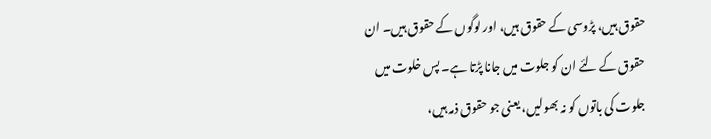حقوق ہیں، پڑوسی کے حقوق ہیں، اور لوگوں کے حقوق ہیں۔ ان حقوق کے لئے ان کو جلوت میں جانا پڑتا ہے۔ پس خلوت میں جلوت کی باتوں کو نہ بھولیں، یعنی جو حقوق ذمہ ہیں،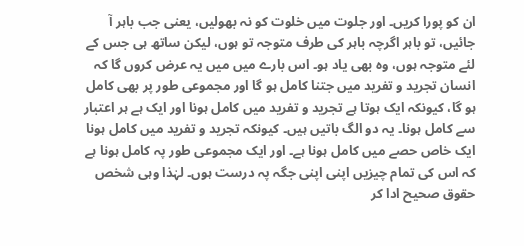ان کو پورا کریں۔ اور جلوت میں خلوت کو نہ بھولیں، یعنی جب باہر آ جائیں، تو باہر اگرچہ باہر کی طرف متوجہ تو ہوں، لیکن ساتھ ہی جس کے لئے متوجہ ہوں، وہ بھی یاد ہو۔ اس بارے میں میں یہ عرض کروں گا کہ انسان تجرید و تفرید میں جتنا کامل ہو گا اور مجموعی طور پر بھی کامل ہو گا، کیونکہ ایک ہوتا ہے تجرید و تفرید میں کامل ہونا اور ایک ہے ہر اعتبار سے کامل ہونا۔ یہ دو الگ باتیں ہیں۔ کیونکہ تجرید و تفرید میں کامل ہونا ایک خاص حصے میں کامل ہونا ہے۔ اور ایک مجموعی طور پہ کامل ہونا ہے کہ اس کی تمام چیزیں اپنی اپنی جگہ پہ درست ہوں۔ لہٰذا وہی شخص حقوق صحیح ادا کر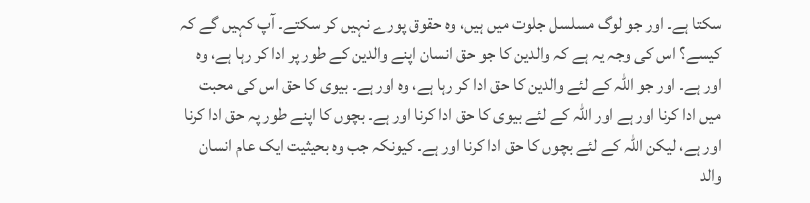سکتا ہے۔ اور جو لوگ مسلسل جلوت میں ہیں، وہ حقوق پورے نہیں کر سکتے۔ آپ کہیں گے کہ کیسے؟ اس کی وجہ یہ ہے کہ والدین کا جو حق انسان اپنے والدین کے طور پر ادا کر رہا ہے، وہ اور ہے۔ اور جو اللہ کے لئے والدین کا حق ادا کر رہا ہے، وہ اور ہے۔ بیوی کا حق اس کی محبت میں ادا کرنا اور ہے اور اللہ کے لئے بیوی کا حق ادا کرنا اور ہے۔ بچوں کا اپنے طور پہ حق ادا کرنا اور ہے، لیکن اللہ کے لئے بچوں کا حق ادا کرنا اور ہے۔ کیونکہ جب وہ بحیثیت ایک عام انسان والد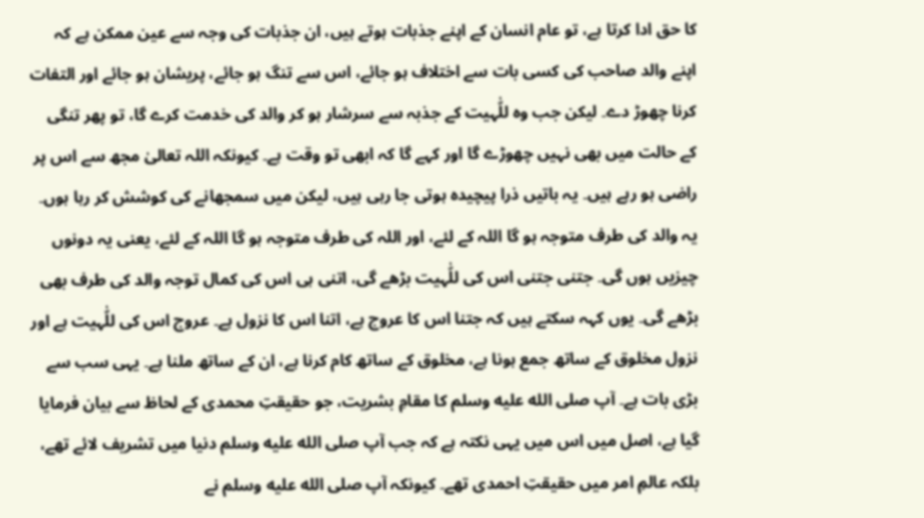کا حق ادا کرتا ہے، تو عام انسان کے اپنے جذبات ہوتے ہیں، ان جذبات کی وجہ سے عین ممکن ہے کہ اپنے والد صاحب کی کسی بات سے اختلاف ہو جائے، اس سے تنگ ہو جائے، پریشان ہو جائے اور التفات کرنا چھوڑ دے۔ لیکن جب وہ للّٰہیت کے جذبہ سے سرشار ہو کر والد کی خدمت کرے گا، تو پھر تنگی کے حالت میں بھی نہیں چھوڑے گا اور کہے گا کہ ابھی تو وقت ہے۔ کیونکہ اللہ تعالیٰ مجھ سے اس پر راضی ہو رہے ہیں۔ یہ باتیں ذرا پیچیدہ ہوتی جا رہی ہیں، لیکن میں سمجھانے کی کوشش کر رہا ہوں۔ یہ والد کی طرف متوجہ ہو گا اللہ کے لئے، اور اللہ کی طرف متوجہ ہو گا اللہ کے لئے، یعنی یہ دونوں چیزیں ہوں گی۔ جتنی جتنی اس کی للّٰہیت بڑھے گی، اتنی ہی اس کی کمال توجہ والد کی طرف بھی بڑھے گی۔ یوں کہہ سکتے ہیں کہ جتنا اس کا عروج ہے، اتنا اس کا نزول ہے۔ عروج اس کی للّٰہیت ہے اور نزول مخلوق کے ساتھ جمع ہونا ہے، مخلوق کے ساتھ کام کرنا ہے، ان کے ساتھ ملنا ہے۔ یہی سب سے بڑی بات ہے۔ آپ صلى الله عليه وسلم کا مقامِ بشریت، جو حقیقتِ محمدی کے لحاظ سے بیان فرمایا گیا ہے، اصل میں اس میں یہی نکتہ ہے کہ جب آپ صلى الله عليه وسلم دنیا میں تشریف لائے تھے، بلکہ عالمِ امر میں حقیقتِ احمدی تھے۔ کیونکہ آپ صلى الله عليه وسلم نے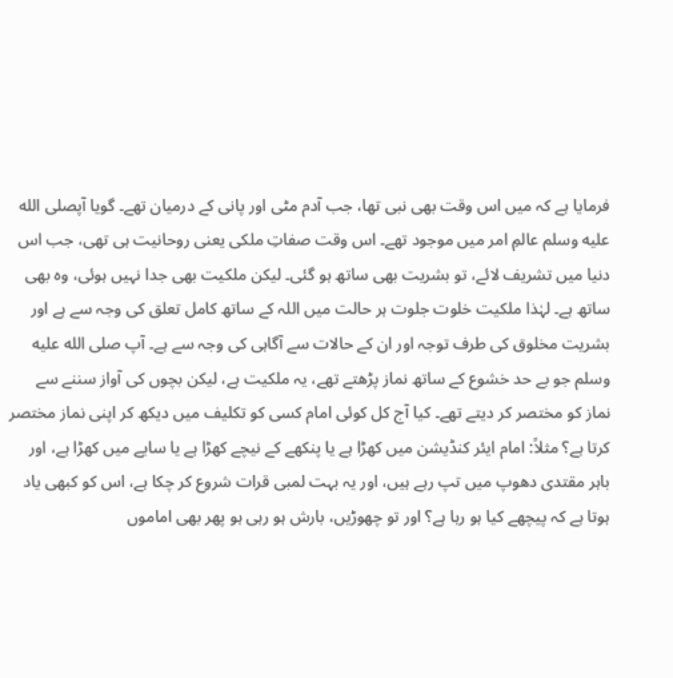فرمایا ہے کہ میں اس وقت بھی نبی تھا، جب آدم مٹی اور پانی کے درمیان تھے۔ گویا آپصلى الله عليه وسلم عالمِ امر میں موجود تھے۔ اس وقت صفاتِ ملکی یعنی روحانیت ہی تھی، جب اس دنیا میں تشریف لائے، تو بشریت بھی ساتھ ہو گئی۔ لیکن ملکیت بھی جدا نہیں ہوئی، وہ بھی ساتھ ہے۔ لہٰذا ملکیت خلوت جلوت ہر حالت میں اللہ کے ساتھ کامل تعلق کی وجہ سے ہے اور بشریت مخلوق کی طرف توجہ اور ان کے حالات سے آگاہی کی وجہ سے ہے۔ آپ صلى الله عليه وسلم جو بے حد خشوع کے ساتھ نماز پڑھتے تھے، یہ ملکیت ہے، لیکن بچوں کی آواز سننے سے نماز کو مختصر کر دیتے تھے۔ کیا آج کل کوئی امام کسی کو تکلیف میں دیکھ کر اپنی نماز مختصر کرتا ہے؟ مثلاً: امام ایئر کنڈیشن میں کھڑا ہے یا پنکھے کے نیچے کھڑا ہے یا سایے میں کھڑا ہے، اور باہر مقتدی دھوپ میں تپ رہے ہیں، اور یہ بہت لمبی قرات شروع کر چکا ہے، اس کو کبھی یاد ہوتا ہے کہ پیچھے کیا ہو رہا ہے؟ اور تو چھوڑیں، بارش ہو رہی ہو پھر بھی اماموں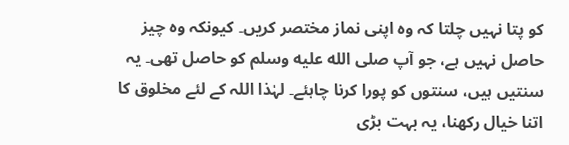کو پتا نہیں چلتا کہ وہ اپنی نماز مختصر کریں۔ کیونکہ وہ چیز حاصل نہیں ہے، جو آپ صلى الله عليه وسلم کو حاصل تھی۔ یہ سنتیں ہیں، سنتوں کو پورا کرنا چاہئے۔ لہٰذا اللہ کے لئے مخلوق کا اتنا خیال رکھنا، یہ بہت بڑی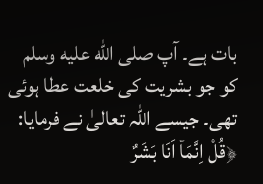بات ہے۔ آپ صلى الله عليه وسلم کو جو بشریت کی خلعت عطا ہوئی تھی۔ جیسے اللہ تعالیٰ نے فرمایا: ﴿قُلْ اِنَّمَاۤ اَنَا بَشَرٌ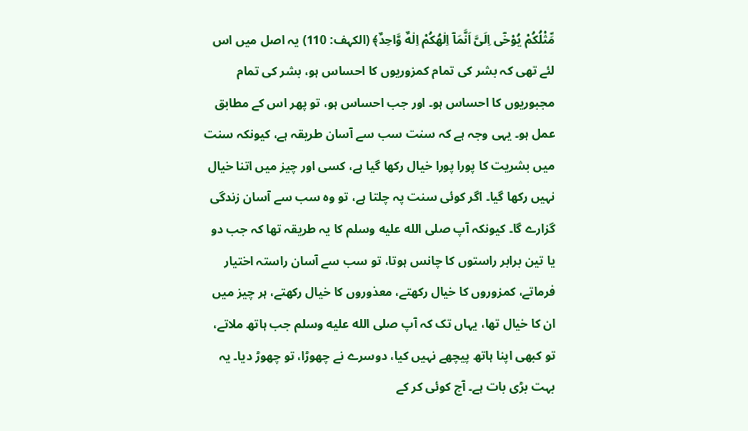مِّثْلُكُمْ یُوْحٰۤى اِلَیَّ اَنَّمَاۤ اِلٰهُكُمْ اِلٰهٌ وَّاحِدٌ﴾ (الکہف: 110) یہ اصل میں اس لئے تھی کہ بشر کی تمام کمزوریوں کا احساس ہو، بشر کی تمام مجبوریوں کا احساس ہو۔ اور جب احساس ہو، تو پھر اس کے مطابق عمل ہو۔ یہی وجہ ہے کہ سنت سب سے آسان طریقہ ہے، کیونکہ سنت میں بشریت کا پورا پورا خیال رکھا گیا ہے، کسی اور چیز میں اتنا خیال نہیں رکھا گیا۔ اگر کوئی سنت پہ چلتا ہے، تو وہ سب سے آسان زندگی گزارے گا۔ کیونکہ آپ صلى الله عليه وسلم کا یہ طریقہ تھا کہ جب دو یا تین برابر راستوں کا چانس ہوتا، تو سب سے آسان راستہ اختیار فرماتے، کمزوروں کا خیال رکھتے، معذوروں کا خیال رکھتے، ہر چیز میں ان کا خیال تھا، یہاں تک کہ آپ صلى الله عليه وسلم جب ہاتھ ملاتے، تو کبھی اپنا ہاتھ پیچھے نہیں کیا، دوسرے نے چھوڑا، تو چھوڑ دیا۔ یہ بہت بڑی بات ہے۔ آج کوئی کر کے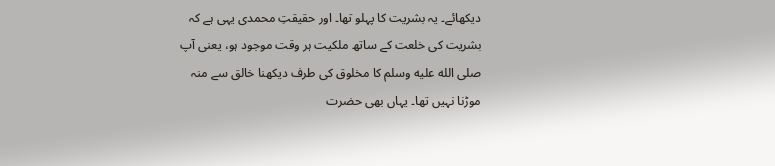دیکھائے۔ یہ بشریت کا پہلو تھا۔ اور حقیقتِ محمدی یہی ہے کہ بشریت کی خلعت کے ساتھ ملکیت ہر وقت موجود ہو، یعنی آپ صلى الله عليه وسلم کا مخلوق کی طرف دیکھنا خالق سے منہ موڑنا نہیں تھا۔ یہاں بھی حضرت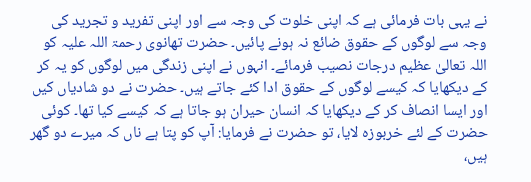نے یہی بات فرمائی ہے کہ اپنی خلوت کی وجہ سے اور اپنی تفرید و تجرید کی وجہ سے لوگوں کے حقوق ضائع نہ ہونے پائیں۔ حضرت تھانوی رحمۃ اللہ علیہ کو اللہ تعالیٰ عظیم درجات نصیب فرمائے۔ انہوں نے اپنی زندگی میں لوگوں کو یہ کر کے دیکھایا کہ کیسے لوگوں کے حقوق ادا کئے جاتے ہیں۔ حضرت نے دو شادیاں کیں اور ایسا انصاف کر کے دیکھایا کہ انسان حیران ہو جاتا ہے کہ کیسے کیا تھا۔ کوئی حضرت کے لئے خربوزہ لایا، تو حضرت نے فرمایا: آپ کو پتا ہے ناں کہ میرے دو گھر ہیں،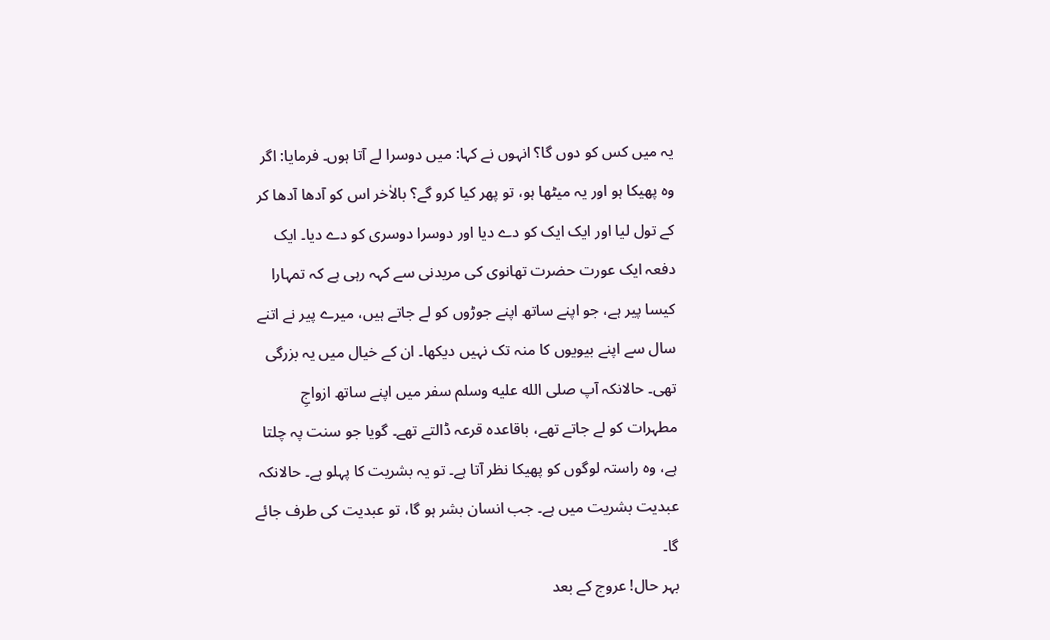یہ میں کس کو دوں گا؟ انہوں نے کہا: میں دوسرا لے آتا ہوں۔ فرمایا: اگر وہ پھیکا ہو اور یہ میٹھا ہو، تو پھر کیا کرو گے؟ بالاٰخر اس کو آدھا آدھا کر کے تول لیا اور ایک ایک کو دے دیا اور دوسرا دوسری کو دے دیا۔ ایک دفعہ ایک عورت حضرت تھانوی کی مریدنی سے کہہ رہی ہے کہ تمہارا کیسا پیر ہے، جو اپنے ساتھ اپنے جوڑوں کو لے جاتے ہیں، میرے پیر نے اتنے سال سے اپنے بیویوں کا منہ تک نہیں دیکھا۔ ان کے خیال میں یہ بزرگی تھی۔ حالانکہ آپ صلى الله عليه وسلم سفر میں اپنے ساتھ ازواجِ مطہرات کو لے جاتے تھے، باقاعدہ قرعہ ڈالتے تھے۔ گویا جو سنت پہ چلتا ہے، وہ راستہ لوگوں کو پھیکا نظر آتا ہے۔ تو یہ بشریت کا پہلو ہے۔ حالانکہ عبدیت بشریت میں ہے۔ جب انسان بشر ہو گا، تو عبدیت کی طرف جائے گا۔
بہر حال! عروج کے بعد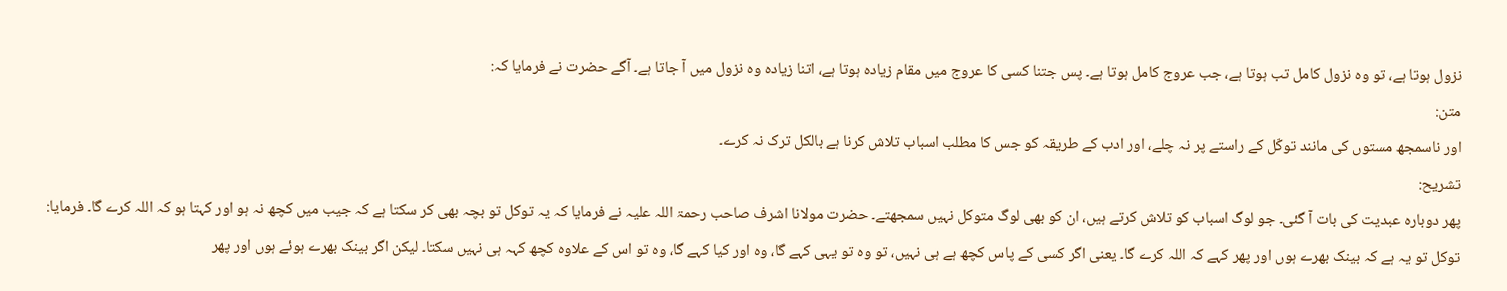نزول ہوتا ہے، تو وہ نزول کامل تب ہوتا ہے، جب عروج کامل ہوتا ہے۔ پس جتنا کسی کا عروج میں مقام زیادہ ہوتا ہے، اتنا زیادہ وہ نزول میں آ جاتا ہے۔ آگے حضرت نے فرمایا کہ:
متن:
اور ناسمجھ مستوں کی مانند توکّل کے راستے پر نہ چلے، اور ادب کے طریقہ کو جس کا مطلب اسباب تلاش کرنا ہے بالکل ترک نہ کرے۔
تشریح:
پھر دوبارہ عبدیت کی بات آ گئی۔ جو لوگ اسباب کو تلاش کرتے ہیں، ان کو بھی لوگ متوکل نہیں سمجھتے۔ حضرت مولانا اشرف صاحب رحمۃ اللہ علیہ نے فرمایا کہ یہ توکل تو بچہ بھی کر سکتا ہے کہ جیب میں کچھ نہ ہو اور کہتا ہو کہ اللہ کرے گا۔ فرمایا: توکل تو یہ ہے کہ بینک بھرے ہوں اور پھر کہے کہ اللہ کرے گا۔ یعنی اگر کسی کے پاس کچھ ہے ہی نہیں، تو وہ تو یہی کہے گا، وہ اور کیا کہے گا، وہ تو اس کے علاوہ کچھ کہہ ہی نہیں سکتا۔ لیکن اگر بینک بھرے ہوئے ہوں اور پھر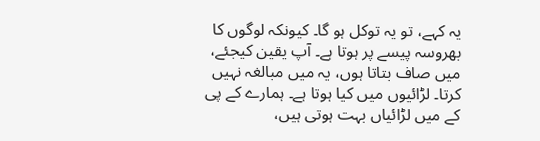یہ کہے، تو یہ توکل ہو گا۔ کیونکہ لوگوں کا بھروسہ پیسے پر ہوتا ہے۔ آپ یقین کیجئے، میں صاف بتاتا ہوں، یہ میں مبالغہ نہیں کرتا۔ لڑائیوں میں کیا ہوتا ہے۔ ہمارے کے پی کے میں لڑائیاں بہت ہوتی ہیں،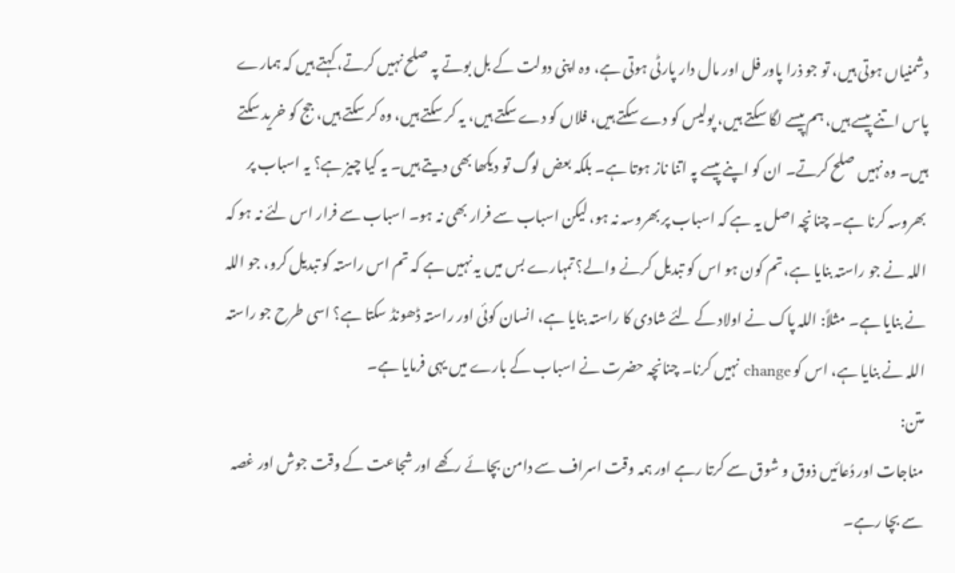دشمنیاں ہوتی ہیں، تو جو ذرا پاور فل اور مال دار پارٹی ہوتی ہے، وہ اپنی دولت کے بل بوتے پہ صلح نہیں کرتے، کہتے ہیں کہ ہمارے پاس اتنے پیسے ہیں، ہم پیسے لگا سکتے ہیں، پولیس کو دے سکتے ہیں، فلاں کو دے سکتے ہیں، یہ کر سکتے ہیں، وہ کر سکتے ہیں، جج کو خرید سکتے ہیں۔ وہ نہیں صلح کرتے۔ ان کو اپنے پیسے پہ اتنا ناز ہوتا ہے۔ بلکہ بعض لوگ تو دیکھا بھی دیتے ہیں۔ یہ کیا چیز ہے؟ یہ اسباب پر بھروسہ کرنا ہے۔ چنانچہ اصل یہ ہے کہ اسباب پر بھروسہ نہ ہو، لیکن اسباب سے فرار بھی نہ ہو۔ اسباب سے فرار اس لئے نہ ہو کہ اللہ نے جو راستہ بنایا ہے، تم کون ہو اس کو تبدیل کرنے والے؟ تمہارے بس میں یہ نہیں ہے کہ تم اس راستہ کو تبدیل کرو، جو اللہ نے بنایا ہے۔ مثلاً: اللہ پاک نے اولاد کے لئے شادی کا راستہ بنایا ہے، انسان کوئی اور راستہ ڈھونڈ سکتا ہے؟ اسی طرح جو راستہ اللہ نے بنایا ہے، اس کو change نہیں کرنا۔ چنانچہ حضرت نے اسباب کے بارے میں یہی فرمایا ہے۔
متن:
مناجات اور دُعائیں ذوق و شوق سے کرتا رہے اور ہمہ وقت اسراف سے دامن بچائے رکھے اور شجاعت کے وقت جوش اور غصہ سے بچا رہے۔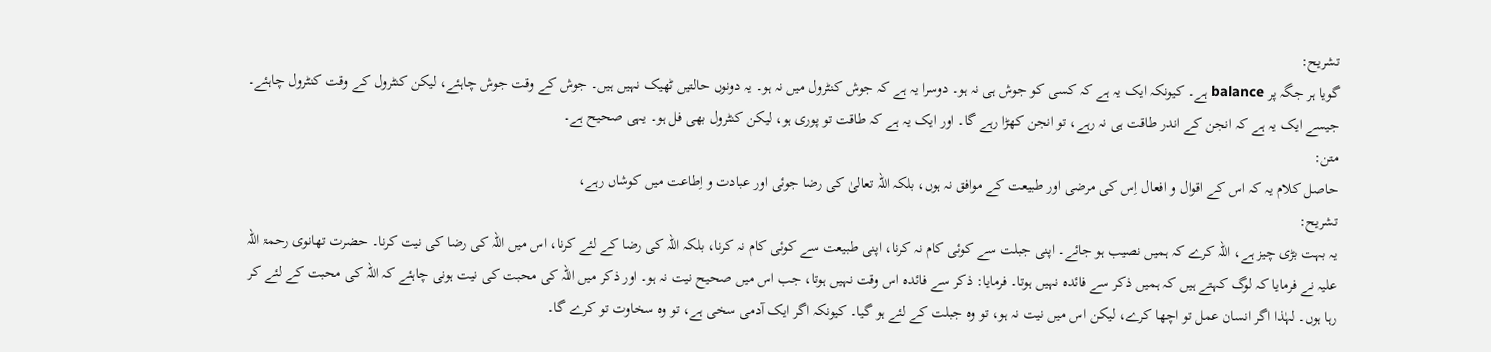تشریح:
گویا ہر جگہ پر balance ہے۔ کیونکہ ایک یہ ہے کہ کسی کو جوش ہی نہ ہو۔ دوسرا یہ ہے کہ جوش کنٹرول میں نہ ہو۔ یہ دونوں حالتیں ٹھیک نہیں ہیں۔ جوش کے وقت جوش چاہئے، لیکن کنٹرول کے وقت کنٹرول چاہئے۔ جیسے ایک یہ ہے کہ انجن کے اندر طاقت ہی نہ رہے، تو انجن کھڑا رہے گا۔ اور ایک یہ ہے کہ طاقت تو پوری ہو، لیکن کنٹرول بھی فل ہو۔ یہی صحیح ہے۔
متن:
حاصل کلام یہ کہ اس کے اقوال و افعال اِس کی مرضی اور طبیعت کے موافق نہ ہوں، بلکہ اللہ تعالیٰ کی رضا جوئی اور عبادت و اِطاعت میں کوشاں رہے،
تشریح:
یہ بہت بڑی چیز ہے، اللہ کرے کہ ہمیں نصیب ہو جائے۔ اپنی جبلت سے کوئی کام نہ کرنا، اپنی طبیعت سے کوئی کام نہ کرنا، بلکہ اللہ کی رضا کے لئے کرنا، اس میں اللہ کی رضا کی نیت کرنا۔ حضرت تھانوی رحمۃ اللہ علیہ نے فرمایا کہ لوگ کہتے ہیں کہ ہمیں ذکر سے فائدہ نہیں ہوتا۔ فرمایا: ذکر سے فائدہ اس وقت نہیں ہوتا، جب اس میں صحیح نیت نہ ہو۔ اور ذکر میں اللہ کی محبت کی نیت ہونی چاہئے کہ اللہ کی محبت کے لئے کر رہا ہوں۔ لہٰذا اگر انسان عمل تو اچھا کرے، لیکن اس میں نیت نہ ہو، تو وہ جبلت کے لئے ہو گیا۔ کیونکہ اگر ایک آدمی سخی ہے، تو وہ سخاوت تو کرے گا۔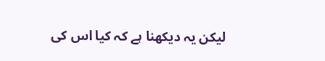لیکن یہ دیکھنا ہے کہ کیا اس کی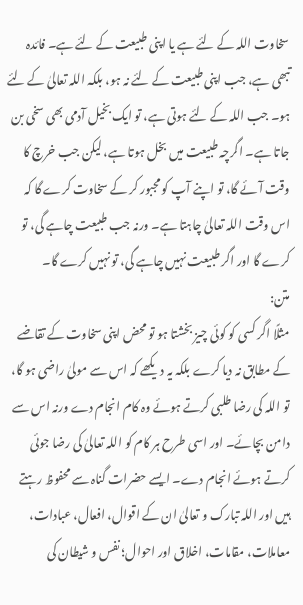سخاوت اللہ کے لئے ہے یا اپنی طبیعت کے لئے ہے۔ فائدہ تبھی ہے، جب اپنی طبیعت کے لئے نہ ہو، بلکہ اللہ تعالیٰ کے لئے ہو۔ جب اللہ کے لئے ہوتی ہے، تو ایک بخیل آدمی بھی سخی بن جاتا ہے۔ اگرچہ طبیعت میں بخل ہوتا ہے، لیکن جب خرچ کا وقت آئے گا، تو اپنے آپ کو مجبور کر کے سخاوت کرے گا کہ اس وقت اللہ تعالیٰ چاہتا ہے۔ ورنہ جب طبیعت چاہے گی، تو کرے گا اور اگر طبیعت نہیں چاہے گی، تو نہیں کرے گا۔
متن:
مثلًا اگر کسی کو کوئی چیز بخشتا ہو تو محض اپنی سخاوت کے تقاضے کے مطابق نہ دیا کرے بلکہ یہ دیکھے کہ اس سے مولیٰ راضی ہو گا، تو اللہ کی رضا طلبی کرتے ہوئے وہ کام انجام دے ورنہ اس سے دامن بچائے۔ اور اسی طرح ہر کام کو اللہ تعالیٰ کی رضا جوئی کرتے ہوئے انجام دے۔ ایسے حضرات گناہ سے محفوظ رہتے ہیں اور اللہ تبارک و تعالیٰ ان کے اقوال، افعال، عبادات، معاملات، مقامات، اخلاق اور احوال؛ نفس و شیطان کی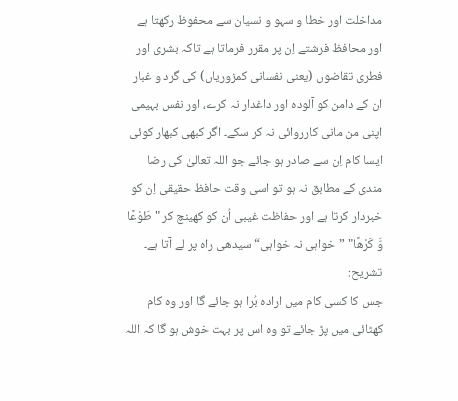مداخلت اور خطا و سہو و نسیان سے محفوظ رکھتا ہے اور محافظ فرشتے اِن پر مقرر فرماتا ہے تاکہ بشری اور فطری تقاضوں (یعنی نفسانی کمزوریاں) کی گرد و غبار ان کے دامن کو آلودہ اور داغدار نہ کرے، اور نفس بہیمی اپنی من مانی کارروائی نہ کر سکے۔ اگر کبھی کبھار کوئی ایسا کام اِن سے صادر ہو جائے جو اللہ تعالیٰ کی رضا مندی کے مطابق نہ ہو تو اسی وقت حافظ حقیقی اِن کو خبردار کرتا ہے اور حفاظت غیبی اُن کو کھینچ کر "طَوْعًا وَّ کَرْھًا" ”خواہی نہ خواہی“ سیدھی راہ پر لے آتا ہے۔
تشریح:
جس کا کسی کام میں ارادہ بُرا ہو جائے گا اور وہ کام کھٹائی میں پڑ جائے تو وہ اس پر بہت خوش ہو گا کہ اللہ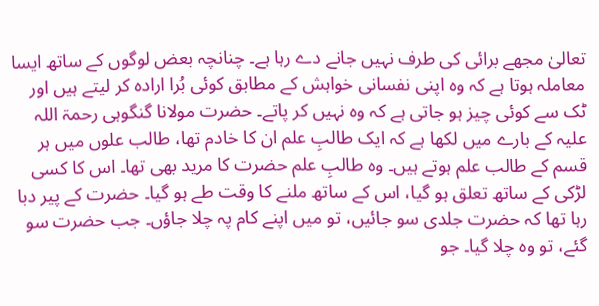تعالیٰ مجھے برائی کی طرف نہیں جانے دے رہا ہے۔ چنانچہ بعض لوگوں کے ساتھ ایسا معاملہ ہوتا ہے کہ وہ اپنی نفسانی خواہش کے مطابق کوئی بُرا ارادہ کر لیتے ہیں اور ٹک سے کوئی چیز ہو جاتی ہے کہ وہ نہیں کر پاتے۔ حضرت مولانا گنگوہی رحمۃ اللہ علیہ کے بارے میں لکھا ہے کہ ایک طالبِ علم ان کا خادم تھا، طالب علوں میں ہر قسم کے طالب علم ہوتے ہیں۔ وہ طالبِ علم حضرت کا مرید بھی تھا۔ اس کا کسی لڑکی کے ساتھ تعلق ہو گیا، اس کے ساتھ ملنے کا وقت طے ہو گیا۔ حضرت کے پیر دبا رہا تھا کہ حضرت جلدی سو جائیں، تو میں اپنے کام پہ چلا جاؤں۔ جب حضرت سو گئے، تو وہ چلا گیا۔ جو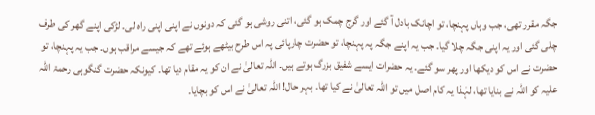جگہ مقرر تھی، جب وہاں پہنچا، تو اچانک بادل آ گئے اور گرج چمک ہو گئی، اتنی روشی ہو گئی کہ دونوں نے اپنی اپنی راہ لی۔ لڑکی اپنے گھر کی طرف چلی گئی اور یہ اپنی جگہ چلا گیا۔ جب یہ اپنے جگہ پہ پہنچا، تو حضرت چارپائی پہ اس طرح بیٹھے ہوئے تھے کہ جیسے مراقب ہوں۔ جب یہ پہنچا، تو حضرت نے اس کو دیکھا اور پھر سو گئے۔ یہ حضرات ایسے شفیق بزرگ ہوتے ہیں۔ اللہ تعالیٰ نے ان کو یہ مقام دیا تھا۔ کیونکہ حضرت گنگوہی رحمۃ اللہ علیہ کو اللہ نے بنایا تھا، لہٰذا یہ کام اصل میں تو اللہ تعالیٰ نے کیا تھا۔ بہر حال! اللہ تعالیٰ نے اس کو بچایا۔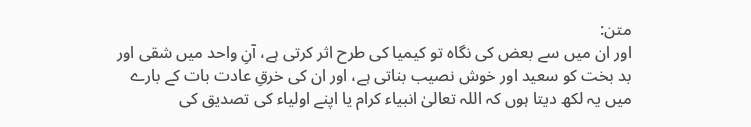متن:
اور ان میں سے بعض کی نگاہ تو کیمیا کی طرح اثر کرتی ہے، آنِ واحد میں شقی اور بد بخت کو سعید اور خوش نصیب بناتی ہے، اور ان کی خرقِ عادت بات کے بارے میں یہ لکھ دیتا ہوں کہ اللہ تعالیٰ انبیاء کرام یا اپنے اولیاء کی تصدیق کی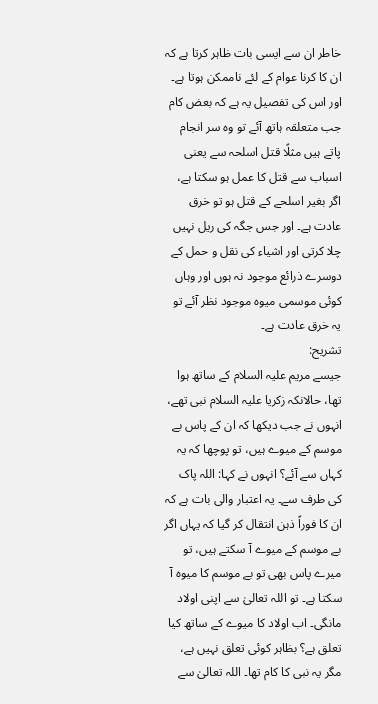خاطر ان سے ایسی بات ظاہر کرتا ہے کہ ان کا کرنا عوام کے لئے ناممکن ہوتا ہے۔ اور اس کی تفصیل یہ ہے کہ بعض کام جب متعلقہ ہاتھ آئے تو وہ سر انجام پاتے ہیں مثلًا قتل اسلحہ سے یعنی اسباب سے قتل کا عمل ہو سکتا ہے، اگر بغیر اسلحے کے قتل ہو تو خرق عادت ہے۔ اور جس جگہ کی ریل نہیں چلا کرتی اور اشیاء کی نقل و حمل کے دوسرے ذرائع موجود نہ ہوں اور وہاں کوئی موسمی میوہ موجود نظر آئے تو یہ خرق عادت ہے۔
تشریح:
جیسے مریم علیہ السلام کے ساتھ ہوا تھا، حالانکہ زکریا علیہ السلام نبی تھے، انہوں نے جب دیکھا کہ ان کے پاس بے موسم کے میوے ہیں، تو پوچھا کہ یہ کہاں سے آئے؟ انہوں نے کہا: اللہ پاک کی طرف سے۔ یہ اعتبار والی بات ہے کہ ان کا فوراً ذہن انتقال کر گیا کہ یہاں اگر بے موسم کے میوے آ سکتے ہیں، تو میرے پاس بھی تو بے موسم کا میوہ آ سکتا ہے۔ تو اللہ تعالیٰ سے اپنی اولاد مانگی۔ اب اولاد کا میوے کے ساتھ کیا تعلق ہے؟ بظاہر کوئی تعلق نہیں ہے، مگر یہ نبی کا کام تھا۔ اللہ تعالیٰ سے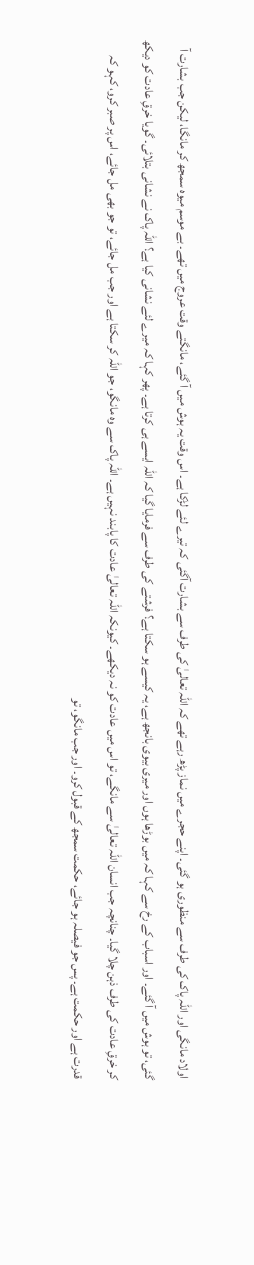اولاد مانگی اور اللہ پاک کی طرف سے منظوری ہو گئی۔ اپنے حجرے میں نماز پڑھ رہے تھے کہ اللہ تعالیٰ کی طرف سے بشارت آگئی کہ تیرے لئے لڑکا ہے۔ اس وقت یہ ہوش میں آ گئے، مانگتے وقت عروج میں تھے۔ بے موسم میوہ سمجھ کر مانگا، لیکن جب بشارت آ گئی، تو ہوش میں آ گئے۔ اور اسباب کے رخ سے کہا کہ میں بوڑھا ہوں اور میری بیوی بانجھ ہے، یہ کیسے ہو سکتا ہے؟ فرشتے کی طرف سے فرمایا گیا کہ اللہ ایسے ہی کرتا ہے۔ پھر کہا کہ میرے لئے نشانی کیا ہے؟ اللہ پاک نے نشانی بتلائی۔ گویا خرقِ عادت کو دیکھ کر خرقِ عادت کی طرف ذہن چلا گیا۔ چنانچہ جب انسان اللہ تعالیٰ سے مانگے، تو اس میں عادت کو نہ دیکھے۔ کیونکہ اللہ تعالیٰ عادت کا پابند نہیں ہے۔ اللہ پاک سے وہ مانگو، جو اللہ کر سکتا ہے اور جب مل جائے، تو جو بھی مل جائے، اس پر صبر کرو، کہو کہ قدرت ہے اور حکمت ہے۔ پس جو فیصلہ ہو جائے، حکمت سمجھ کے قبول کرو۔ اور جب مانگو، تو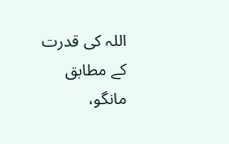اللہ کی قدرت کے مطابق مانگو،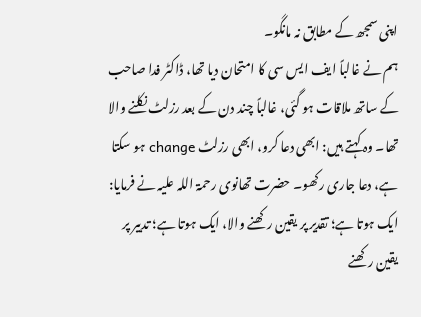اپنی سمجھ کے مطابق نہ مانگو۔
ہم نے غالباً ایف ایس سی کا امتحان دیا تھا، ڈاکٹر فدا صاحب کے ساتھ ملاقات ہو گئی، غالباً چند دن کے بعد رزلٹ نکلنے والا تھا۔ وہ کہتے ہیں: ابھی دعا کرو، ابھی رزلٹ change ہو سکتا ہے، دعا جاری رکھو۔ حضرت تھانوی رحمۃ اللہ علیہ نے فرمایا: ایک ہوتا ہے؛ تقدیر پر یقین رکھنے والا، ایک ہوتا ہے؛ تدبیر پر یقین رکھنے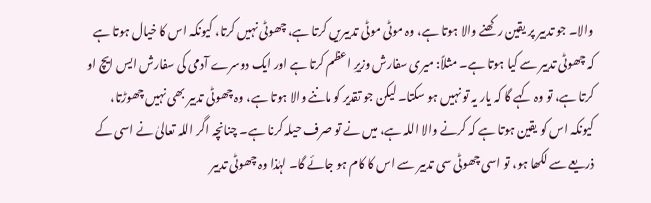والا۔ جو تدبیر پر یقین رکھنے والا ہوتا ہے، وہ موٹی موٹی تدبیریں کرتا ہے، چھوٹی نہیں کرتا، کیونکہ اس کا خیال ہوتا ہے کہ چھوٹی تدبیر سے کیا ہوتا ہے۔ مثلاً: میری سفارش وزیرِ اعظم کرتا ہے اور ایک دوسرے آدمی کی سفارش ایس ایچ او کرتا ہے، تو وہ کہے گا کہ یار یہ تو نہیں ہو سکتا۔ لیکن جو تقدیر کو ماننے والا ہوتا ہے، وہ چھوٹی تدبیر بھی نہیں چھوڑتا، کیونکہ اس کو یقین ہوتا ہے کہ کرنے والا اللہ ہے، میں نے تو صرف حیلہ کرنا ہے۔ چنانچہ اگر اللہ تعالیٰ نے اسی کے ذریعے سے لکھا ہو، تو اسی چھوٹی سی تدبیر سے اس کا کام ہو جائے گا۔ لہٰذا وہ چھوٹی تدبیر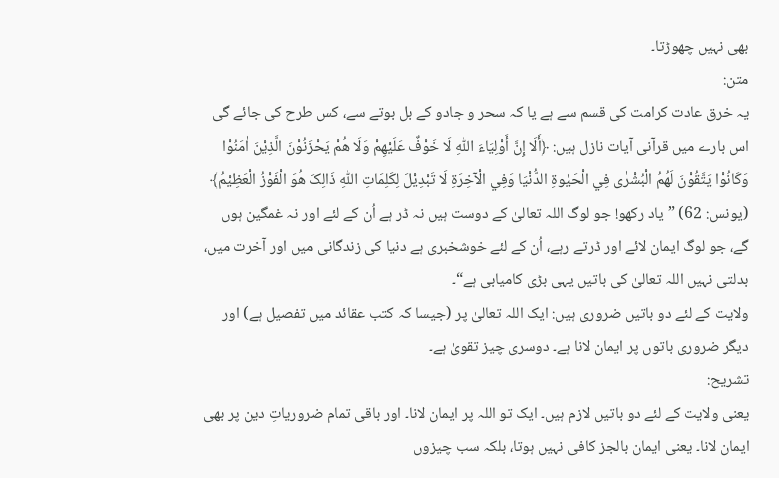بھی نہیں چھوڑتا۔
متن:
یہ خرق عادت کرامت کی قسم سے ہے یا کہ سحر و جادو کے بل بوتے سے، کس طرح کی جائے گی اس بارے میں قرآنی آیات نازل ہیں: ﴿أَلَا إِنَّ أَوْلِیَاءَ اللّٰہِ لَا خَوْفٌ عَلَیْھِمْ وَلَا ھُمْ یَحْزَنُوْنَ الَّذِیْنَ اٰمَنُوْا وَکَانُوْا یَتَّقُوْنَ لَھُمُ الْبُشْرٰی فِي الْحَیٰوۃِ الدُّنْیَا وَفِي الْآخِرَۃِ لَا تَبْدِیْلَ لِکَلِمَاتِ اللّٰہِ ذَالِکَ ھُوَ الْفَوْزُ الْعَظِیْمُ﴾ (یونس: 62) ”یاد رکھو! جو لوگ اللہ تعالیٰ کے دوست ہیں نہ ڈر ہے اُن کے لئے اور نہ غمگین ہوں گے، جو لوگ ایمان لائے اور ڈرتے رہے، اُن کے لئے خوشخبری ہے دنیا کی زندگانی میں اور آخرت میں، بدلتی نہیں اللہ تعالیٰ کی باتیں یہی بڑی کامیابی ہے“۔
ولایت کے لئے دو باتیں ضروری ہیں: ایک اللہ تعالیٰ پر (جیسا کہ کتب عقائد میں تفصیل ہے) اور دیگر ضروری باتوں پر ایمان لانا ہے۔ دوسری چیز تقویٰ ہے۔
تشریح:
یعنی ولایت کے لئے دو باتیں لازم ہیں۔ ایک تو اللہ پر ایمان لانا۔ اور باقی تمام ضروریاتِ دین پر بھی ایمان لانا۔ یعنی ایمان بالجز کافی نہیں ہوتا، بلکہ سب چیزوں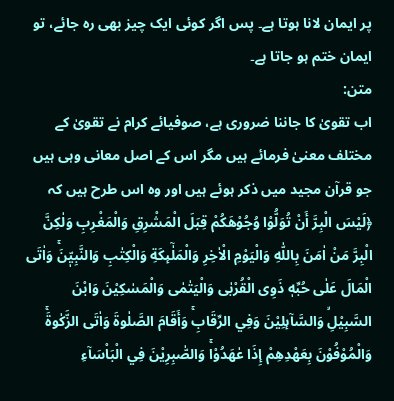پر ایمان لانا ہوتا ہے۔ پس اگر کوئی ایک چیز بھی رہ جائے، تو ایمان ختم ہو جاتا ہے۔
متن:
اب تقویٰ کا جاننا ضروری ہے، صوفیائے کرام نے تقویٰ کے مختلف معنیٰ فرمائے ہیں مگر اس کے اصل معانی وہی ہیں جو قرآن مجید میں ذکر ہوئے ہیں اور وہ اس طرح ہیں کہ ﴿لَیْسَ الْبِرَّ أَنْ تُوَلُّوْا وُجُوْهَكُمْ قِبَلَ الْمَشْرِقِ وَالْمَغْرِبِ وَلٰكِنَّ الْبِرَّ مَنْ اٰمَنَ بِاللّٰهِ وَالْیَوْمِ الْاٰخِرِ وَالْمَلٰٓىٕكَةِ وَالْكِتٰبِ وَالنَّبِیّٖنَۚ وَاٰتَى الْمَالَ عَلٰى حُبِّهٖ ذَوِی الْقُرْبٰى وَالْیَتٰمٰى وَالْمَسٰكِیْنَ وَابْنَ السَّبِیْلِۙ وَالسَّآىٕلِیْنَ وَفِي الرِّقَابِۚ وَأَقَامَ الصَّلٰوةَ وَاٰتَى الزَّكٰوةَۚ وَالْمُوْفُوْنَ بِعَهْدِهِمْ إِذَا عٰهَدُوْاۚ وَالصّٰبِرِیْنَ فِي الْبَاْسَآءِ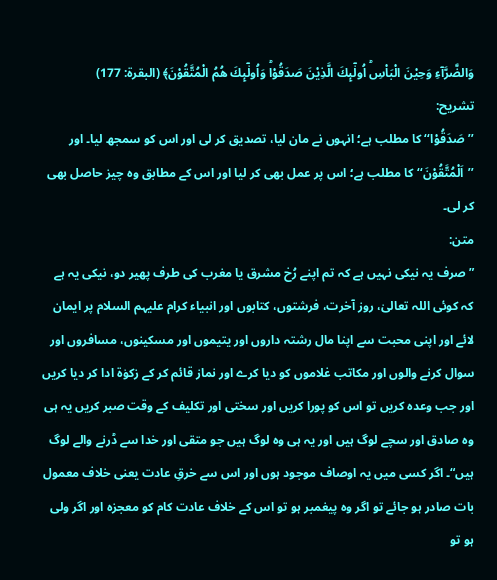وَالضَّرَّآءِ وَحِیْنَ الْبَاْسِؕ اُولٰٓىِٕكَ الَّذِیْنَ صَدَقُوْاؕ وَاُولٰٓىِٕكَ هُمُ الْمُتَّقُوْنَ﴾ (البقرۃ: 177)
تشریح:
’’صَدَقُوْا‘‘ کا مطلب ہے؛ انہوں نے مان لیا، تصدیق کر لی اور اس کو سمجھ لیا۔ اور ’’اَلْمُتَّقُوْنَ‘‘ کا مطلب ہے؛ اس پر عمل بھی کر لیا اور اس کے مطابق وہ چیز حاصل بھی کر لی۔
متن:
”صرف یہ نیکی نہیں ہے کہ تم اپنے رُخ مشرق یا مغرب کی طرف پھیر دو، نیکی یہ ہے کہ کوئی اللہ تعالیٰ، روز آخرت، فرشتوں، کتابوں اور انبیاء کرام علیہم السلام پر ایمان لائے اور اپنی محبت سے اپنا مال رشتہ داروں اور یتیموں اور مسکینوں، مسافروں اور سوال کرنے والوں اور مکاتب غلاموں کو دیا کرے اور نماز قائم کر کے زکوٰۃ ادا کر دیا کریں اور جب وعدہ کریں تو اس کو پورا کریں اور سختی اور تکلیف کے وقت صبر کریں یہ ہی وہ صادق اور سچے لوگ ہیں اور یہ ہی وہ لوگ ہیں جو متقی اور خدا سے ڈرنے والے لوگ ہیں“۔ اگر کسی میں یہ اوصاف موجود ہوں اور اس سے خرقِ عادت یعنی خلاف معمول بات صادر ہو جائے تو اگر وہ پیغمبر ہو تو اس کے خلاف عادت کام کو معجزہ اور اگر ولی ہو تو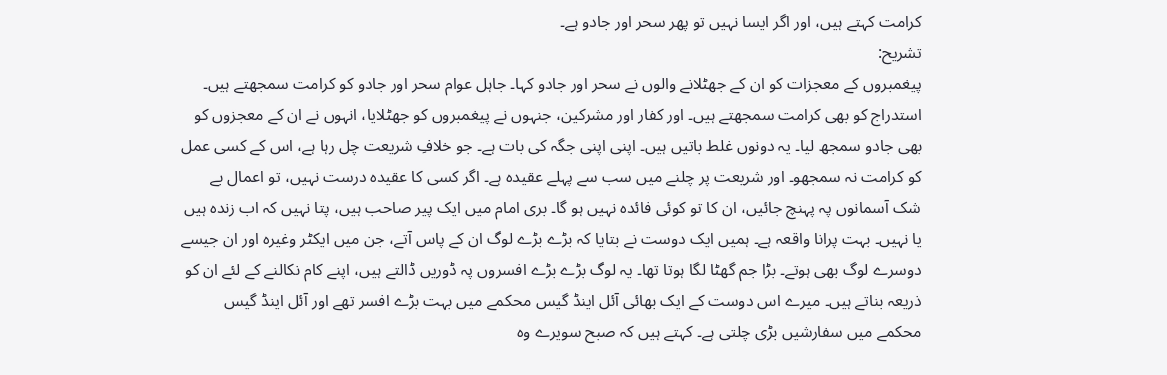کرامت کہتے ہیں، اور اگر ایسا نہیں تو پھر سحر اور جادو ہے۔
تشریح:
پیغمبروں کے معجزات کو ان کے جھٹلانے والوں نے سحر اور جادو کہا۔ جاہل عوام سحر اور جادو کو کرامت سمجھتے ہیں۔ استدراج کو بھی کرامت سمجھتے ہیں۔ اور کفار اور مشرکین، جنہوں نے پیغمبروں کو جھٹلایا، انہوں نے ان کے معجزوں کو بھی جادو سمجھ لیا۔ یہ دونوں غلط باتیں ہیں۔ اپنی اپنی جگہ کی بات ہے۔ جو خلافِ شریعت چل رہا ہے، اس کے کسی عمل کو کرامت نہ سمجھو۔ اور شریعت پر چلنے میں سب سے پہلے عقیدہ ہے۔ اگر کسی کا عقیدہ درست نہیں، تو اعمال بے شک آسمانوں پہ پہنچ جائیں، ان کا تو کوئی فائدہ نہیں ہو گا۔ بری امام میں ایک پیر صاحب ہیں، پتا نہیں کہ اب زندہ ہیں یا نہیں۔ بہت پرانا واقعہ ہے۔ ہمیں ایک دوست نے بتایا کہ بڑے بڑے لوگ ان کے پاس آتے، جن میں ایکٹر وغیرہ اور ان جیسے دوسرے لوگ بھی ہوتے۔ بڑا جم گھٹا لگا ہوتا تھا۔ یہ لوگ بڑے بڑے افسروں پہ ڈوریں ڈالتے ہیں، اپنے کام نکالنے کے لئے ان کو ذریعہ بناتے ہیں۔ میرے اس دوست کے ایک بھائی آئل اینڈ گیس محکمے میں بہت بڑے افسر تھے اور آئل اینڈ گیس محکمے میں سفارشیں بڑی چلتی ہے۔ کہتے ہیں کہ صبح سویرے وہ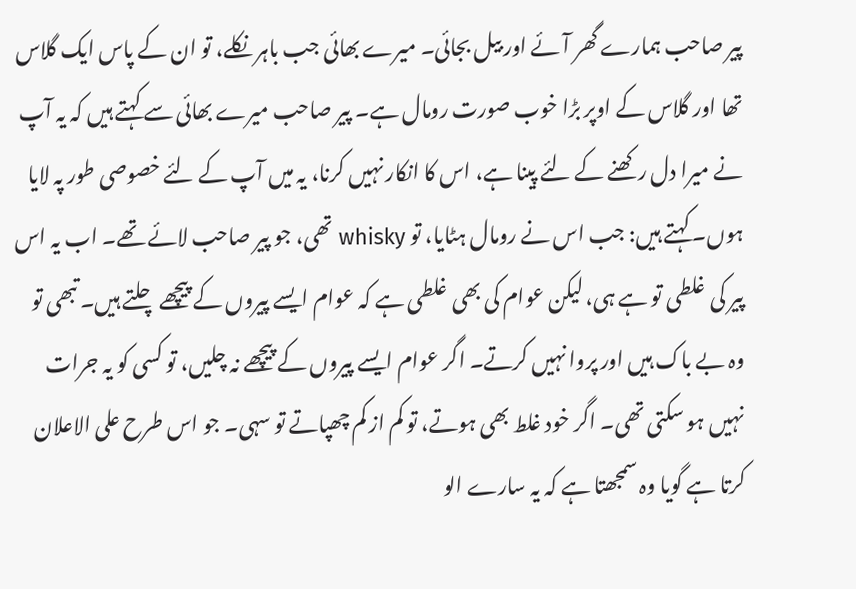پیر صاحب ہمارے گھر آئے اور بیل بجائی۔ میرے بھائی جب باہر نکلے، تو ان کے پاس ایک گلاس تھا اور گلاس کے اوپر بڑا خوب صورت رومال ہے۔ پیر صاحب میرے بھائی سے کہتے ہیں کہ یہ آپ نے میرا دل رکھنے کے لئے پینا ہے، اس کا انکار نہیں کرنا، یہ میں آپ کے لئے خصوصی طور پہ لایا ہوں۔ کہتے ہیں: جب اس نے رومال ہٹایا، تو whisky تھی، جو پیر صاحب لائے تھے۔ اب یہ اس پیر کی غلطی تو ہے ہی، لیکن عوام کی بھی غلطی ہے کہ عوام ایسے پیروں کے پیچھے چلتے ہیں۔ تبھی تو وہ بے باک ہیں اور پروا نہیں کرتے۔ اگر عوام ایسے پیروں کے پیچھے نہ چلیں، تو کسی کو یہ جرات نہیں ہو سکتی تھی۔ اگر خود غلط بھی ہوتے، تو کم از کم چھپاتے تو سہی۔ جو اس طرح علی الاعلان کرتا ہے گویا وہ سمجھتا ہے کہ یہ سارے الو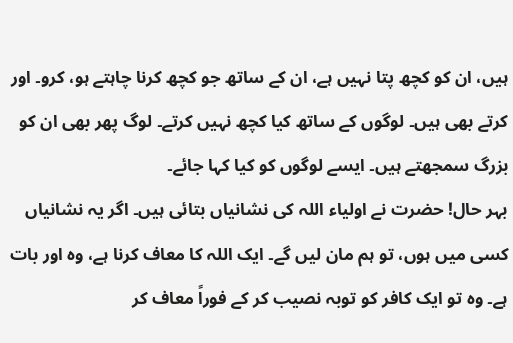ہیں، ان کو کچھ پتا نہیں ہے، ان کے ساتھ جو کچھ کرنا چاہتے ہو، کرو۔ اور کرتے بھی ہیں۔ لوگوں کے ساتھ کیا کچھ نہیں کرتے۔ لوگ پھر بھی ان کو بزرگ سمجھتے ہیں۔ ایسے لوگوں کو کیا کہا جائے۔
بہر حال! حضرت نے اولیاء اللہ کی نشانیاں بتائی ہیں۔ اگر یہ نشانیاں کسی میں ہوں، تو ہم مان لیں گے۔ ایک اللہ کا معاف کرنا ہے، وہ اور بات ہے۔ وہ تو ایک کافر کو توبہ نصیب کر کے فوراً معاف کر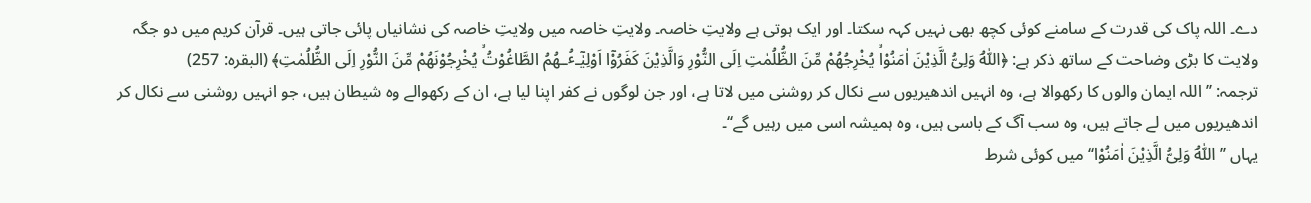دے۔ اللہ پاک کی قدرت کے سامنے کوئی کچھ بھی نہیں کہہ سکتا۔ اور ایک ہوتی ہے ولایتِ خاصہ۔ ولایتِ خاصہ میں ولایتِ خاصہ کی نشانیاں پائی جاتی ہیں۔ قرآن کریم میں دو جگہ ولایت کا بڑی وضاحت کے ساتھ ذکر ہے: ﴿اَللّٰهُ وَلِیُّ الَّذِیْنَ اٰمَنُوْاۙ یُخْرِجُهُمْ مِّنَ الظُّلُمٰتِ اِلَى النُّوْرِ وَالَّذِیْنَ كَفَرُوْۤا اَوْلِیٰٓـٴُـھُمُ الطَّاغُوْتُۙ یُخْرِجُوْنَهُمْ مِّنَ النُّوْرِ اِلَى الظُّلُمٰتِ﴾ (البقرہ: 257)
ترجمہ: ’’اللہ ایمان والوں کا رکھوالا ہے، وہ انہیں اندھیریوں سے نکال کر روشنی میں لاتا ہے، اور جن لوگوں نے کفر اپنا لیا ہے، ان کے رکھوالے وہ شیطان ہیں، جو انہیں روشنی سے نکال کر اندھیریوں میں لے جاتے ہیں، وہ سب آگ کے باسی ہیں، وہ ہمیشہ اسی میں رہیں گے‘‘۔
یہاں ’’اَللّٰهُ وَلِیُّ الَّذِیْنَ اٰمَنُوْا‘‘ میں کوئی شرط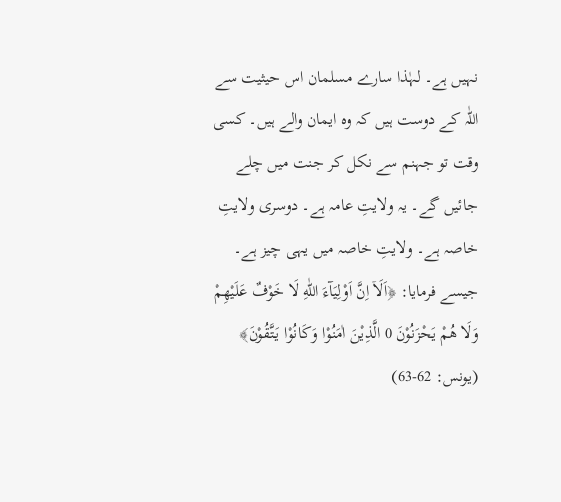نہیں ہے۔ لہٰذا سارے مسلمان اس حیثیت سے اللّٰہ کے دوست ہیں کہ وہ ایمان والے ہیں۔ کسی وقت تو جہنم سے نکل کر جنت میں چلے جائیں گے۔ یہ ولایتِ عامہ ہے۔ دوسری ولایتِ خاصہ ہے۔ ولایتِ خاصہ میں یہی چیز ہے۔ جیسے فرمایا: ﴿اَلَاۤ اِنَّ اَوْلِیَآءَ اللّٰهِ لَا خَوْفٌ عَلَیْهِمْ وَلَا هُمْ یَحْزَنُوْنَ 0 الَّذِیْنَ اٰمَنُوْا وَكَانُوْا یَتَّقُوْنَ﴾ (یونس: 62-63)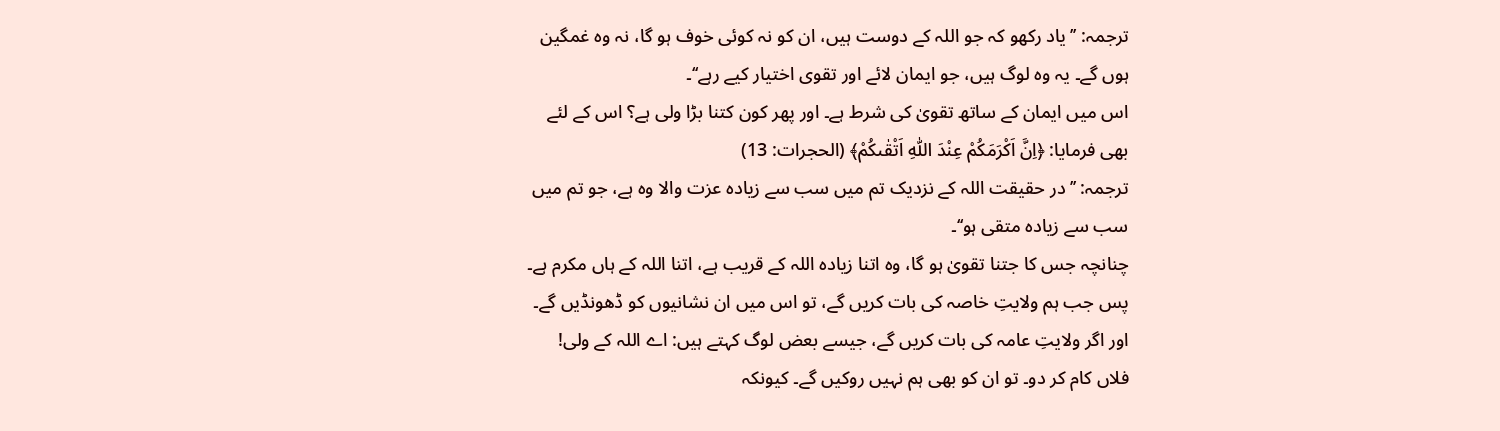ترجمہ: ’’یاد رکھو کہ جو اللہ کے دوست ہیں، ان کو نہ کوئی خوف ہو گا، نہ وہ غمگین ہوں گے۔ یہ وہ لوگ ہیں، جو ایمان لائے اور تقوی اختیار کیے رہے‘‘۔
اس میں ایمان کے ساتھ تقویٰ کی شرط ہے۔ اور پھر کون کتنا بڑا ولی ہے؟ اس کے لئے بھی فرمایا: ﴿اِنَّ اَكْرَمَكُمْ عِنْدَ اللّٰهِ اَتْقٰىكُمْ﴾ (الحجرات: 13)
ترجمہ: ’’در حقیقت اللہ کے نزدیک تم میں سب سے زیادہ عزت والا وہ ہے، جو تم میں سب سے زیادہ متقی ہو‘‘۔
چنانچہ جس کا جتنا تقویٰ ہو گا، وہ اتنا زیادہ اللہ کے قریب ہے، اتنا اللہ کے ہاں مکرم ہے۔ پس جب ہم ولایتِ خاصہ کی بات کریں گے، تو اس میں ان نشانیوں کو ڈھونڈیں گے۔ اور اگر ولایتِ عامہ کی بات کریں گے، جیسے بعض لوگ کہتے ہیں: اے اللہ کے ولی! فلاں کام کر دو۔ تو ان کو بھی ہم نہیں روکیں گے۔ کیونکہ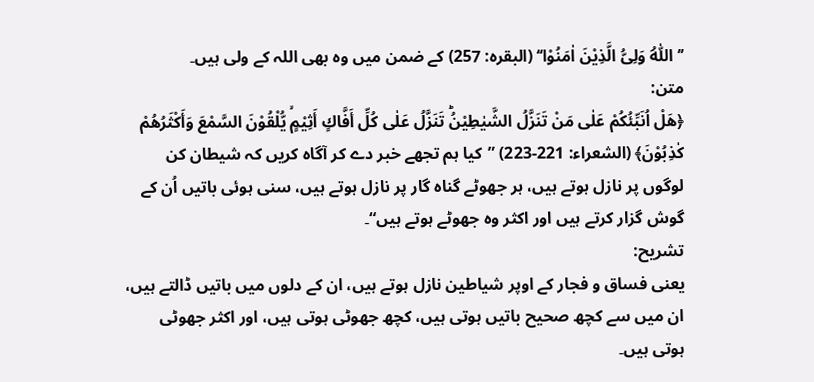’’اَللّٰهُ وَلِیُّ الَّذِیْنَ اٰمَنُوْا‘‘ (البقرہ: 257) کے ضمن میں وہ بھی اللہ کے ولی ہیں۔
متن:
﴿هَلْ اُنَبِّئُكُمْ عَلٰى مَنْ تَنَزَّلُ الشَّیٰطِیْنُؕ تَنَزَّلُ عَلٰى كُلِّ أَفَّاكٍ أَثِیْمٍۙ یُّلْقُوْنَ السَّمْعَ وَأَكْثَرُهُمْ كٰذِبُوْنَ﴾ (الشعراء: 221-223) ”کیا ہم تجھے خبر دے کر آگاہ کریں کہ شیطان کن لوگوں پر نازل ہوتے ہیں، ہر جھوٹے گناہ گار پر نازل ہوتے ہیں، سنی ہوئی باتیں اُن کے گوش گزار کرتے ہیں اور اکثر وہ جھوٹے ہوتے ہیں“۔
تشریح:
یعنی فساق و فجار کے اوپر شیاطین نازل ہوتے ہیں، ان کے دلوں میں باتیں ڈالتے ہیں، ان میں سے کچھ صحیح باتیں ہوتی ہیں، کچھ جھوٹی ہوتی ہیں، اور اکثر جھوٹی ہوتی ہیں۔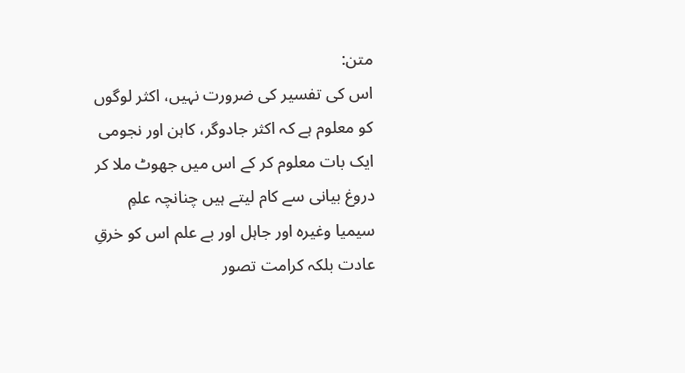متن:
اس کی تفسیر کی ضرورت نہیں، اکثر لوگوں کو معلوم ہے کہ اکثر جادوگر، کاہن اور نجومی ایک بات معلوم کر کے اس میں جھوٹ ملا کر دروغ بیانی سے کام لیتے ہیں چنانچہ علمِ سیمیا وغیرہ اور جاہل اور بے علم اس کو خرقِ عادت بلکہ کرامت تصور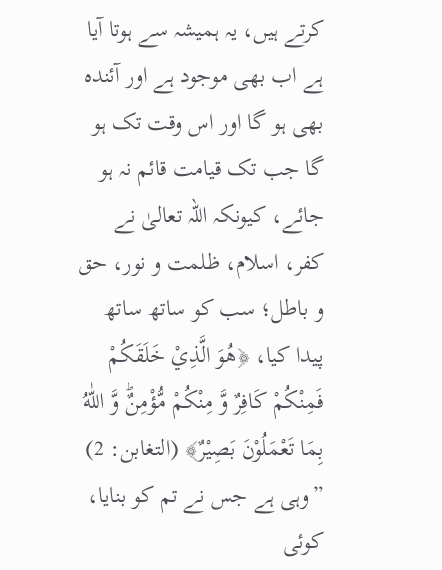کرتے ہیں، یہ ہمیشہ سے ہوتا آیا ہے اب بھی موجود ہے اور آئندہ بھی ہو گا اور اس وقت تک ہو گا جب تک قیامت قائم نہ ہو جائے، کیونکہ اللہ تعالیٰ نے کفر، اسلام، ظلمت و نور، حق و باطل؛ سب کو ساتھ ساتھ پیدا کیا، ﴿هُوَ الَّذِيْ خَلَقَكُمْ فَمِنْكُمْ كَافِرٌ وَّ مِنْكُمْ مُّؤْمِنٌؕ وَّ اللّٰهُ بِمَا تَعْمَلُوْنَ بَصِیْرٌ﴾ (التغابن: 2) ”وہی ہے جس نے تم کو بنایا، کوئی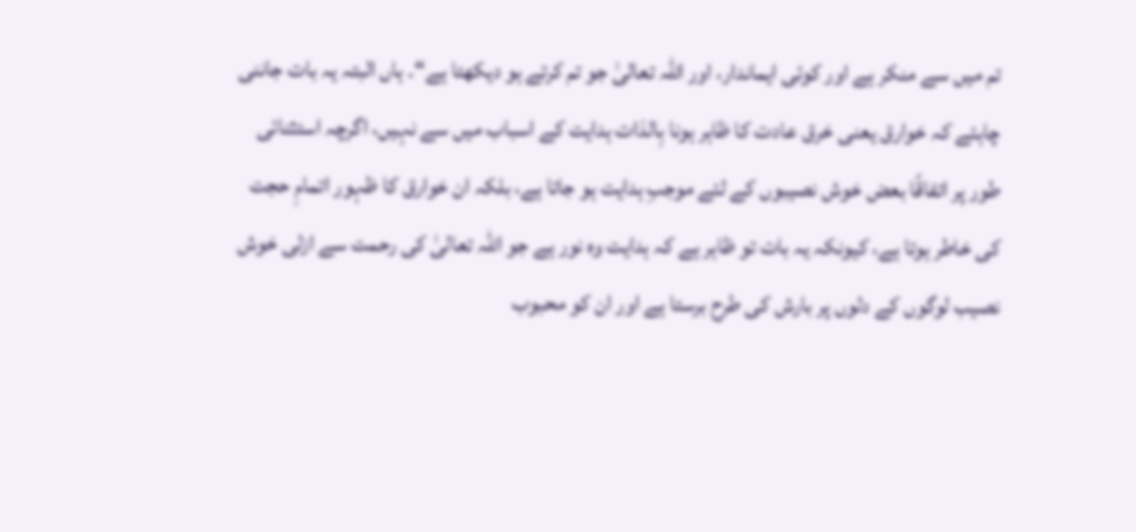تم میں سے منکر ہے اور کوئی ایماندار، اور اللہ تعالیٰ جو تم کرتے ہو دیکھتا ہے“۔ ہاں البتہ یہ بات جاننی چاہئے کہ خوارق یعنی خرق عادت کا ظاہر ہونا بِالذات ہدایت کے اسباب میں سے نہیں، اگرچہ استثنائی طور پر اتفاقًا بعض خوش نصیبوں کے لئے موجبِ ہدایت ہو جاتا ہے، بلکہ ان خوارق کا ظہور اتمامِ حجت کی خاطر ہوتا ہے، کیونکہ یہ بات تو ظاہر ہے کہ ہدایت وہ نور ہے جو اللہ تعالیٰ کی رحمت سے ازلی خوش نصیب لوگوں کے دلوں پر بارش کی طرح برستا ہے اور ان کو محبوب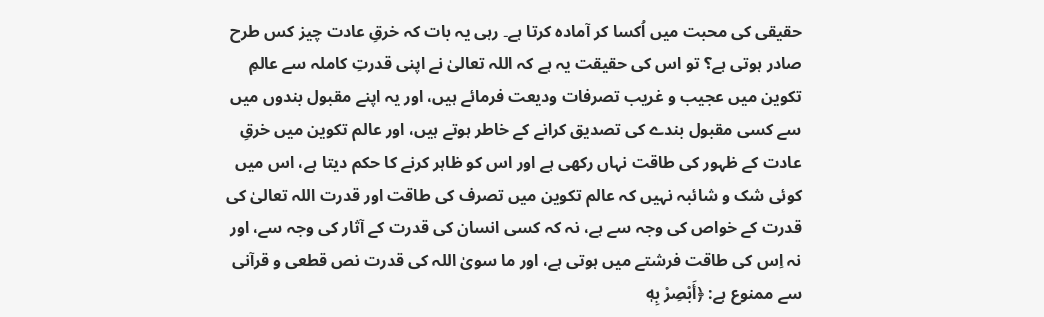حقیقی کی محبت میں اُکسا کر آمادہ کرتا ہے۔ رہی یہ بات کہ خرقِ عادت چیز کس طرح صادر ہوتی ہے؟ تو اس کی حقیقت یہ ہے کہ اللہ تعالیٰ نے اپنی قدرتِ کاملہ سے عالمِ تکوین میں عجیب و غریب تصرفات ودیعت فرمائے ہیں، اور یہ اپنے مقبول بندوں میں سے کسی مقبول بندے کی تصدیق کرانے کے خاطر ہوتے ہیں، اور عالم تکوین میں خرقِ عادت کے ظہور کی طاقت نہاں رکھی ہے اور اس کو ظاہر کرنے کا حکم دیتا ہے، اس میں کوئی شک و شائبہ نہیں کہ عالم تکوین میں تصرف کی طاقت اور قدرت اللہ تعالیٰ کی قدرت کے خواص کی وجہ سے ہے، نہ کہ کسی انسان کی قدرت کے آثار کی وجہ سے، اور نہ اِس کی طاقت فرشتے میں ہوتی ہے، اور ما سویٰ اللہ کی قدرت نص قطعی و قرآنی سے ممنوع ہے: ﴿أَبْصِرْ بِهٖ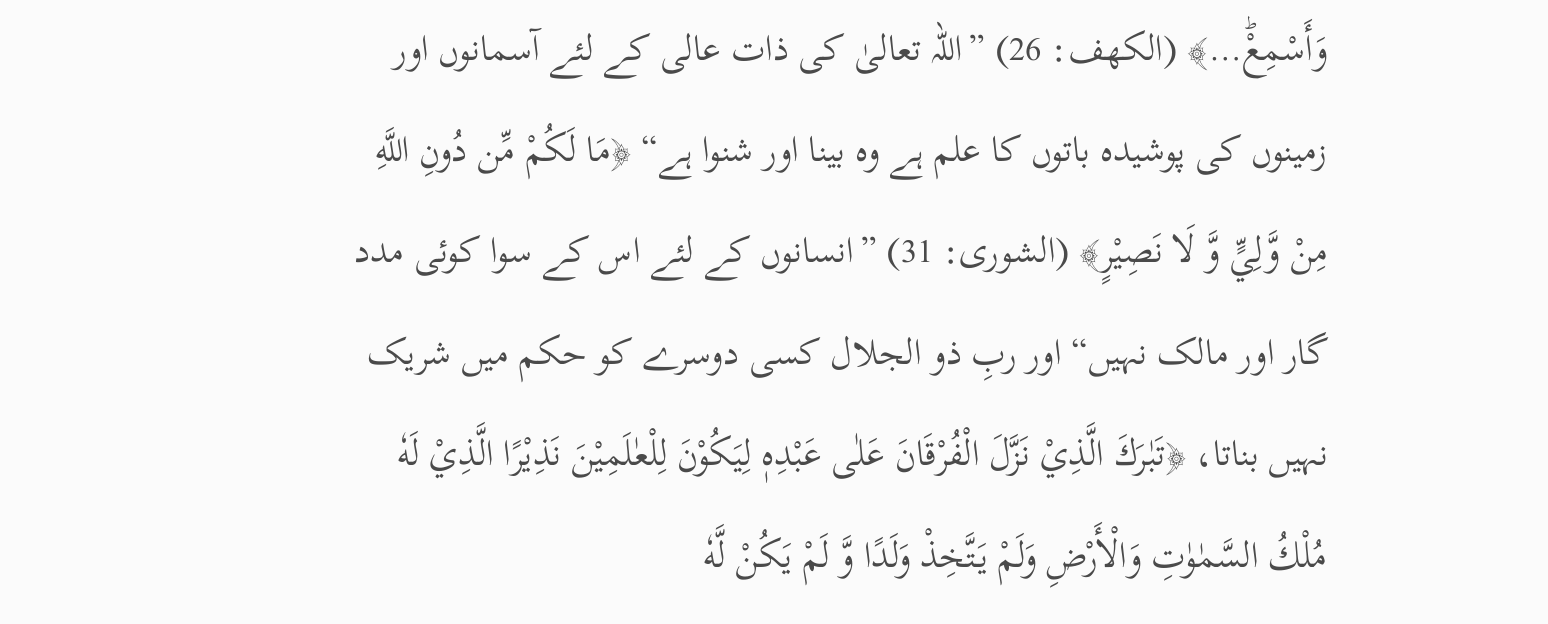وَأَسْمِعْؕ…﴾ (الکهف: 26) ”اللہ تعالیٰ کی ذات عالی کے لئے آسمانوں اور زمینوں کی پوشیدہ باتوں کا علم ہے وہ بینا اور شنوا ہے“ ﴿مَا لَكُمْ مِّن دُونِ اللَّهِ مِنْ وَّلِيٍّ وَّ لَا نَصِيْرٍ﴾ (الشوری: 31) ”انسانوں کے لئے اس کے سوا کوئی مدد گار اور مالک نہیں“ اور ربِ ذو الجلال کسی دوسرے کو حکم میں شریک نہیں بناتا، ﴿تَبٰرَكَ الَّذِيْ نَزَّلَ الْفُرْقَانَ عَلٰى عَبْدِهٖ لِیَكُوْنَ لِلْعٰلَمِیْنَ نَذِیْرًا الَّذِيْ لَهٗ مُلْكُ السَّمٰوٰتِ وَالْأَرْضِ وَلَمْ یَتَّخِذْ وَلَدًا وَّ لَمْ یَكُنْ لَّهٗ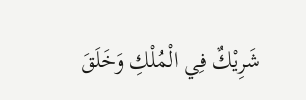شَرِیْكٌ فِي الْمُلْكِ وَخَلَقَ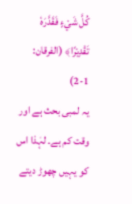كُلَّ شَيْءٍ فَقَدَّرَهٗ تَقْدِیْرًا﴾ (الفرقان: 1-2)
یہ لمبی بحث ہے اور وقت کم ہے۔ لہٰذا اس کو یہیں چھوڑ دیتے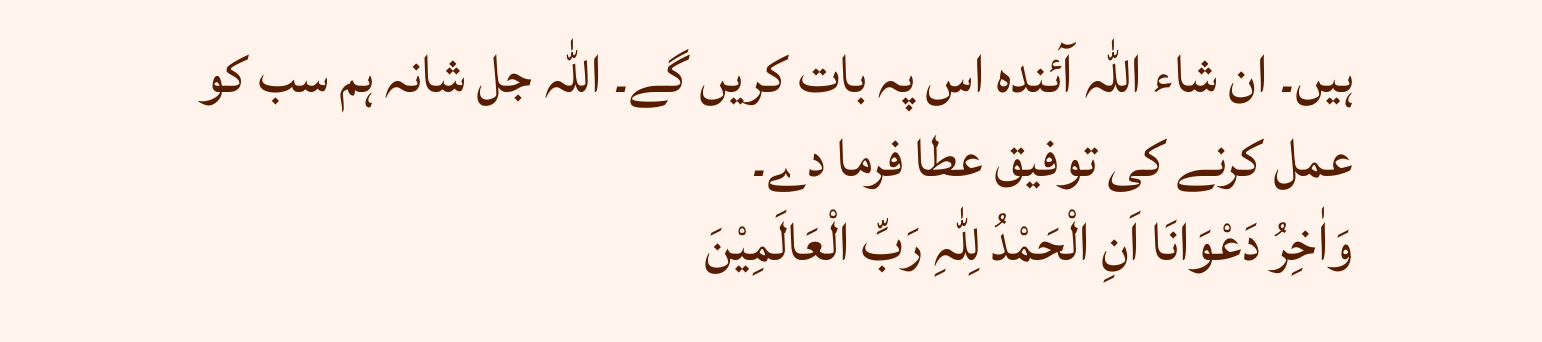ہیں۔ ان شاء اللہ آئندہ اس پہ بات کریں گے۔ اللہ جل شانہ ہم سب کو عمل کرنے کی توفیق عطا فرما دے۔
وَاٰخِرُ دَعْوَانَا اَنِ الْحَمْدُ لِلّٰہِ رَبِّ الْعَالَمِیْنَ